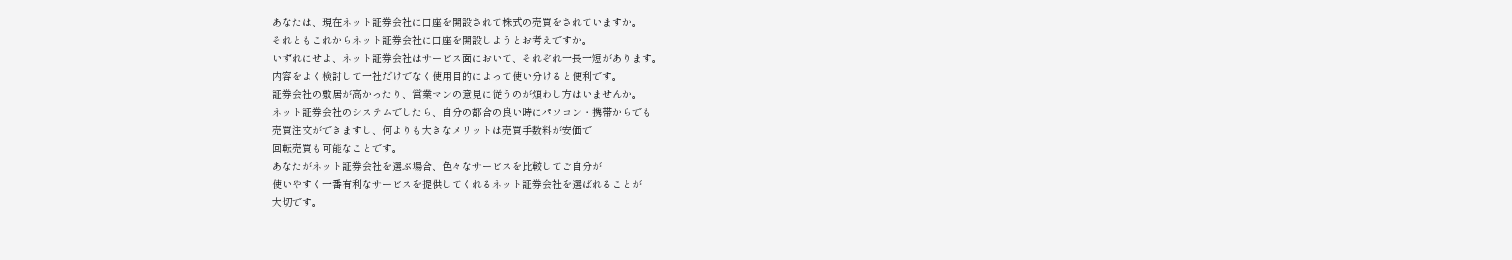あなたは、現在ネット証券会社に口座を開設されて株式の売買をされていますか。
それともこれからネット証券会社に口座を開設しようとお考えですか。
いずれにせよ、ネット証券会社はサービス面において、それぞれ一長一短があります。
内容をよく検討して一社だけでなく使用目的によって使い分けると便利です。
証券会社の敷居が高かったり、営業マンの意見に従うのが煩わし方はいませんか。
ネット証券会社のシステムでしたら、自分の都合の良い時にパソコン・携帯からでも
売買注文ができますし、何よりも大きなメリットは売買手数料が安価で
回転売買も可能なことです。
あなたがネット証券会社を選ぶ場合、色々なサービスを比較してご自分が
使いやすく一番有利なサービスを提供してくれるネット証券会社を選ばれることが
大切です。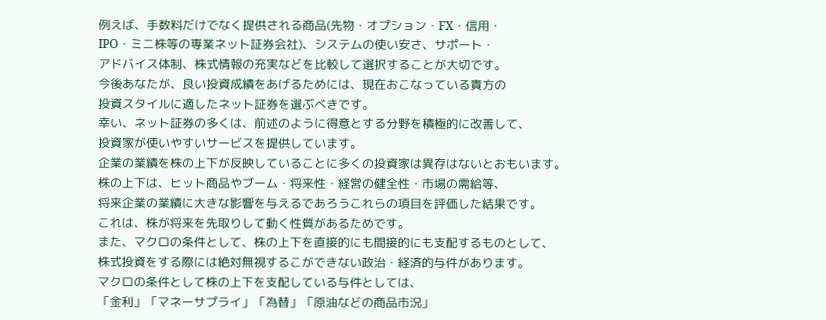例えば、手数料だけでなく提供される商品(先物・オプション・FX・信用・
IPO・ミニ株等の専業ネット証券会社)、システムの使い安さ、サポート・
アドバイス体制、株式情報の充実などを比較して選択することが大切です。
今後あなたが、良い投資成績をあげるためには、現在おこなっている貴方の
投資スタイルに適したネット証券を選ぶべきです。
幸い、ネット証券の多くは、前述のように得意とする分野を積極的に改善して、
投資家が使いやすいサービスを提供しています。
企業の業績を株の上下が反映していることに多くの投資家は異存はないとおもいます。
株の上下は、ヒット商品やブーム・将来性・経営の健全性・市場の需給等、
将来企業の業績に大きな影響を与えるであろうこれらの項目を評価した結果です。
これは、株が将来を先取りして動く性質があるためです。
また、マクロの条件として、株の上下を直接的にも間接的にも支配するものとして、
株式投資をする際には絶対無視するこができない政治・経済的与件があります。
マクロの条件として株の上下を支配している与件としては、
「金利」「マネーサプライ」「為替」「原油などの商品市況」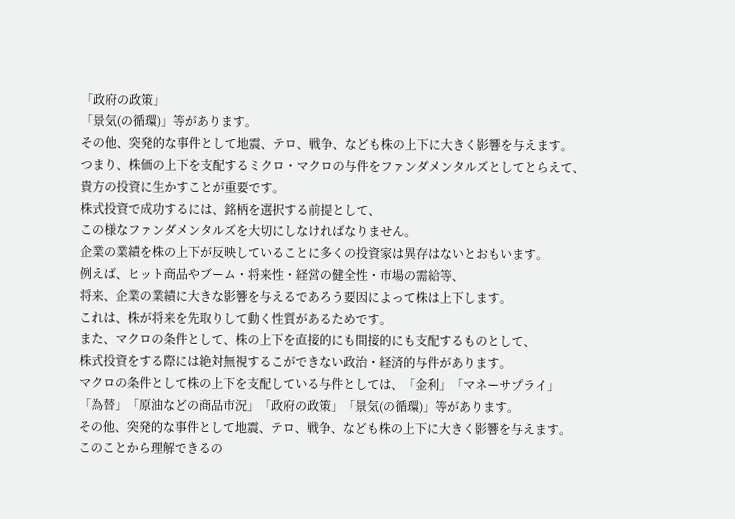「政府の政策」
「景気(の循環)」等があります。
その他、突発的な事件として地震、テロ、戦争、なども株の上下に大きく影響を与えます。
つまり、株価の上下を支配するミクロ・マクロの与件をファンダメンタルズとしてとらえて、
貴方の投資に生かすことが重要です。
株式投資で成功するには、銘柄を選択する前提として、
この様なファンダメンタルズを大切にしなければなりません。
企業の業績を株の上下が反映していることに多くの投資家は異存はないとおもいます。
例えば、ヒット商品やブーム・将来性・経営の健全性・市場の需給等、
将来、企業の業績に大きな影響を与えるであろう要因によって株は上下します。
これは、株が将来を先取りして動く性質があるためです。
また、マクロの条件として、株の上下を直接的にも間接的にも支配するものとして、
株式投資をする際には絶対無視するこができない政治・経済的与件があります。
マクロの条件として株の上下を支配している与件としては、「金利」「マネーサプライ」
「為替」「原油などの商品市況」「政府の政策」「景気(の循環)」等があります。
その他、突発的な事件として地震、テロ、戦争、なども株の上下に大きく影響を与えます。
このことから理解できるの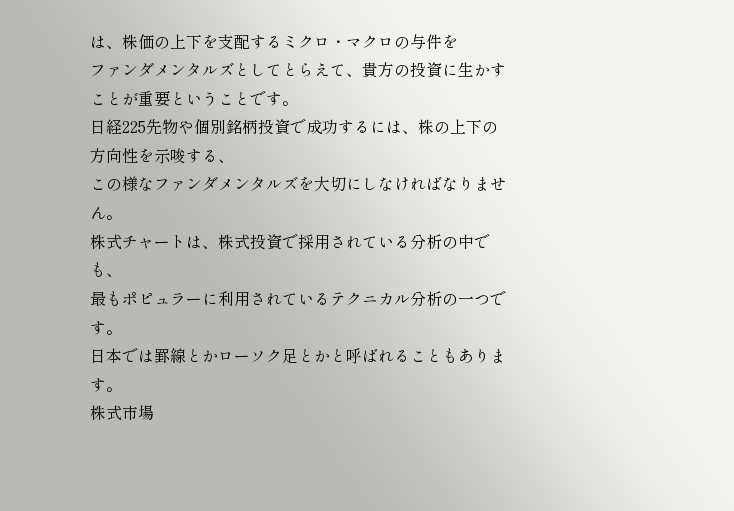は、株価の上下を支配するミクロ・マクロの与件を
ファンダメンタルズとしてとらえて、貴方の投資に生かすことが重要ということです。
日経225先物や個別銘柄投資で成功するには、株の上下の方向性を示唆する、
この様なファンダメンタルズを大切にしなければなりません。
株式チャートは、株式投資で採用されている分析の中でも、
最もポピュラーに利用されているテクニカル分析の一つです。
日本では罫線とかローソク足とかと呼ばれることもあります。
株式市場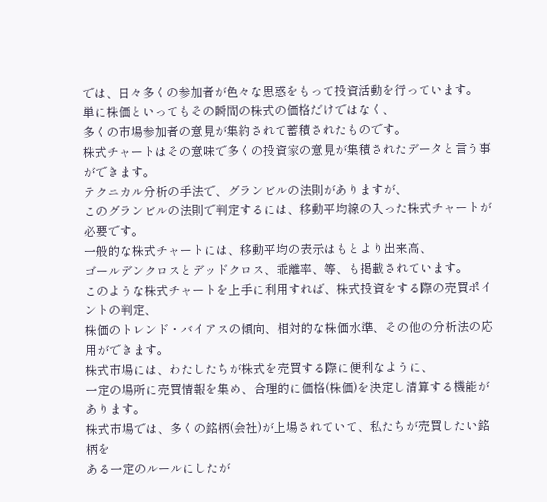では、日々多くの参加者が色々な思惑をもって投資活動を行っています。
単に株価といってもその瞬間の株式の価格だけではなく、
多くの市場参加者の意見が集約されて蓄積されたものです。
株式チャートはその意味で多くの投資家の意見が集積されたデータと言う事ができます。
テクニカル分析の手法で、グランビルの法則がありますが、
このグランビルの法則で判定するには、移動平均線の入った株式チャートが必要です。
一般的な株式チャートには、移動平均の表示はもとより出来高、
ゴールデンクロスとデッドクロス、乖離率、等、も掲載されています。
このような株式チャートを上手に利用すれば、株式投資をする際の売買ポイントの判定、
株価のトレンド・バイアスの傾向、相対的な株価水準、その他の分析法の応用ができます。
株式市場には、わたしたちが株式を売買する際に便利なように、
一定の場所に売買情報を集め、合理的に価格(株価)を決定し清算する機能が
あります。
株式市場では、多くの銘柄(会社)が上場されていて、私たちが売買したい銘柄を
ある一定のルールにしたが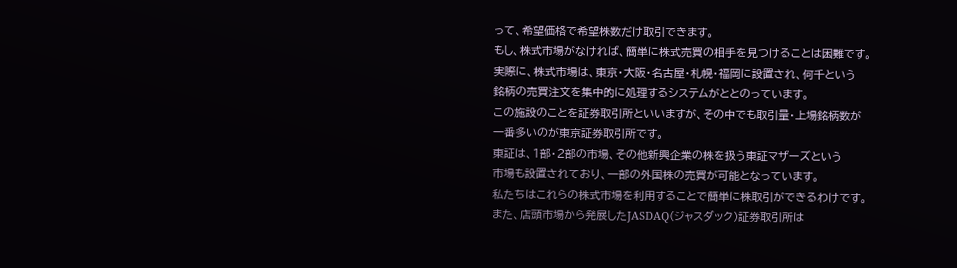って、希望価格で希望株数だけ取引できます。
もし、株式市場がなければ、簡単に株式売買の相手を見つけることは困難です。
実際に、株式市場は、東京・大阪・名古屋・札幌・福岡に設置され、何千という
銘柄の売買注文を集中的に処理するシステムがととのっています。
この施設のことを証券取引所といいますが、その中でも取引量・上場銘柄数が
一番多いのが東京証券取引所です。
東証は、1部・2部の市場、その他新興企業の株を扱う東証マザーズという
市場も設置されており、一部の外国株の売買が可能となっています。
私たちはこれらの株式市場を利用することで簡単に株取引ができるわけです。
また、店頭市場から発展したJASDAQ(ジャスダック)証券取引所は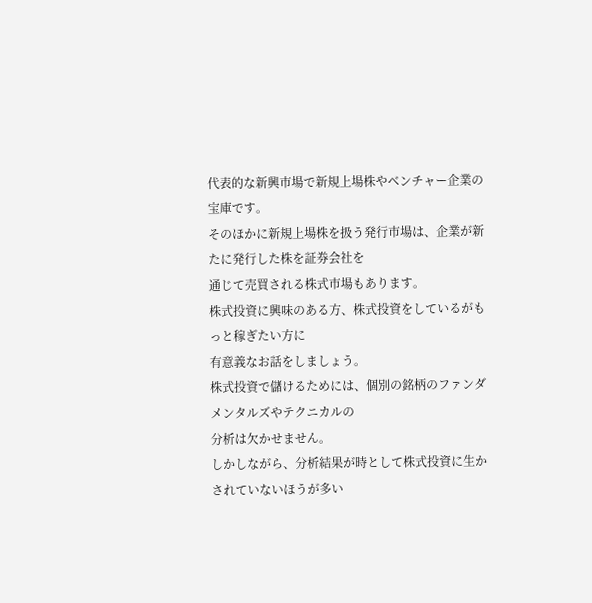代表的な新興市場で新規上場株やベンチャー企業の宝庫です。
そのほかに新規上場株を扱う発行市場は、企業が新たに発行した株を証券会社を
通じて売買される株式市場もあります。
株式投資に興味のある方、株式投資をしているがもっと稼ぎたい方に
有意義なお話をしましょう。
株式投資で儲けるためには、個別の銘柄のファンダメンタルズやテクニカルの
分析は欠かせません。
しかしながら、分析結果が時として株式投資に生かされていないほうが多い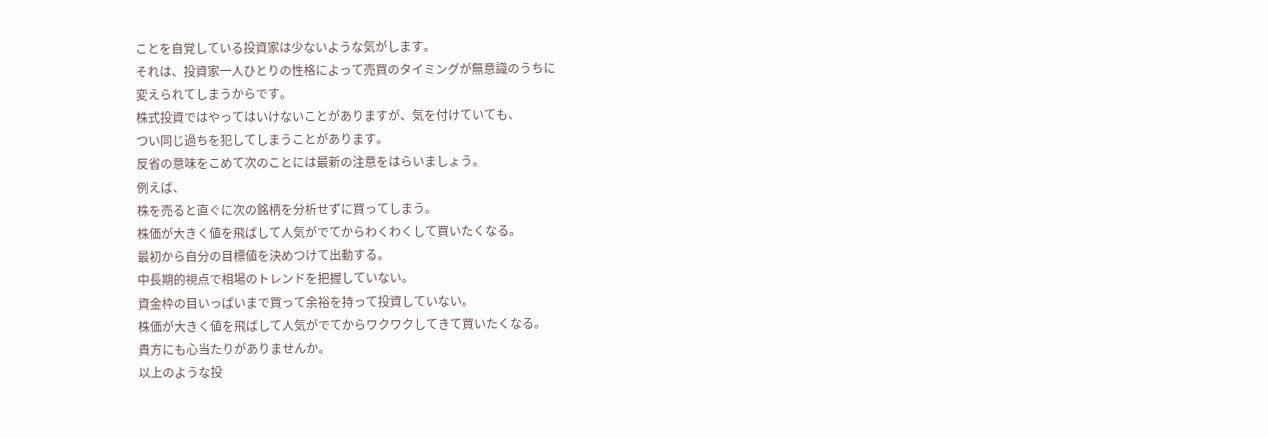ことを自覚している投資家は少ないような気がします。
それは、投資家一人ひとりの性格によって売買のタイミングが無意識のうちに
変えられてしまうからです。
株式投資ではやってはいけないことがありますが、気を付けていても、
つい同じ過ちを犯してしまうことがあります。
反省の意味をこめて次のことには最新の注意をはらいましょう。
例えば、
株を売ると直ぐに次の銘柄を分析せずに買ってしまう。
株価が大きく値を飛ばして人気がでてからわくわくして買いたくなる。
最初から自分の目標値を決めつけて出動する。
中長期的視点で相場のトレンドを把握していない。
資金枠の目いっぱいまで買って余裕を持って投資していない。
株価が大きく値を飛ばして人気がでてからワクワクしてきて買いたくなる。
貴方にも心当たりがありませんか。
以上のような投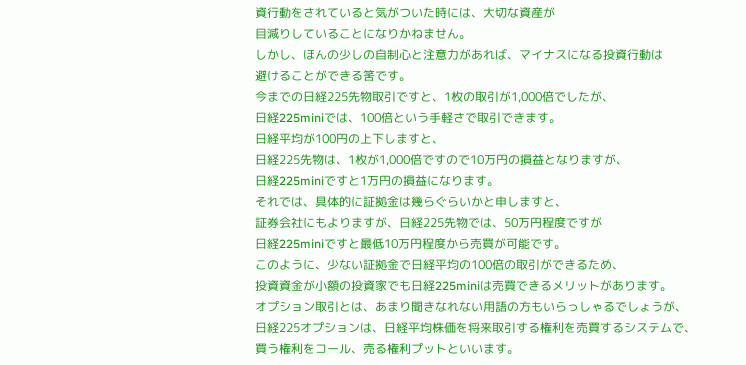資行動をされていると気がついた時には、大切な資産が
目減りしていることになりかねません。
しかし、ほんの少しの自制心と注意力があれば、マイナスになる投資行動は
避けることができる筈です。
今までの日経225先物取引ですと、1枚の取引が1,000倍でしたが、
日経225miniでは、100倍という手軽さで取引できます。
日経平均が100円の上下しますと、
日経225先物は、1枚が1,000倍ですので10万円の損益となりますが、
日経225miniですと1万円の損益になります。
それでは、具体的に証拠金は幾らぐらいかと申しますと、
証券会社にもよりますが、日経225先物では、50万円程度ですが
日経225miniですと最低10万円程度から売買が可能です。
このように、少ない証拠金で日経平均の100倍の取引ができるため、
投資資金が小額の投資家でも日経225miniは売買できるメリットがあります。
オプション取引とは、あまり聞きなれない用語の方もいらっしゃるでしょうが、
日経225オプションは、日経平均株価を将来取引する権利を売買するシステムで、
買う権利をコール、売る権利プットといいます。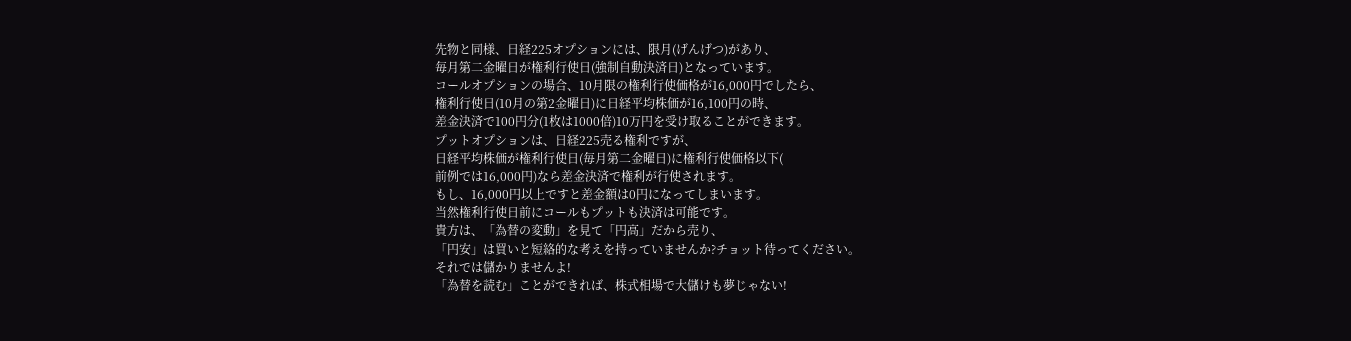先物と同様、日経225オプションには、限月(げんげつ)があり、
毎月第二金曜日が権利行使日(強制自動決済日)となっています。
コールオプションの場合、10月限の権利行使価格が16,000円でしたら、
権利行使日(10月の第2金曜日)に日経平均株価が16,100円の時、
差金決済で100円分(1枚は1000倍)10万円を受け取ることができます。
プットオプションは、日経225売る権利ですが、
日経平均株価が権利行使日(毎月第二金曜日)に権利行使価格以下(
前例では16,000円)なら差金決済で権利が行使されます。
もし、16,000円以上ですと差金額は0円になってしまいます。
当然権利行使日前にコールもプットも決済は可能です。
貴方は、「為替の変動」を見て「円高」だから売り、
「円安」は買いと短絡的な考えを持っていませんか?チョット待ってください。
それでは儲かりませんよ!
「為替を読む」ことができれば、株式相場で大儲けも夢じゃない!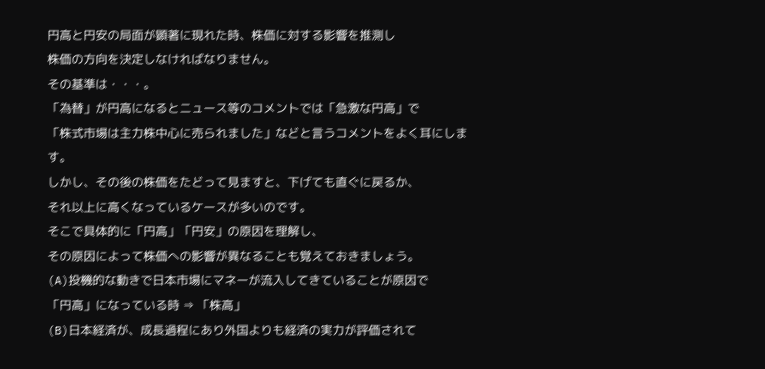円高と円安の局面が顕著に現れた時、株価に対する影響を推測し
株価の方向を決定しなければなりません。
その基準は・・・。
「為替」が円高になるとニュース等のコメントでは「急激な円高」で
「株式市場は主力株中心に売られました」などと言うコメントをよく耳にします。
しかし、その後の株価をたどって見ますと、下げても直ぐに戻るか、
それ以上に高くなっているケースが多いのです。
そこで具体的に「円高」「円安」の原因を理解し、
その原因によって株価への影響が異なることも覚えておきましょう。
(A)投機的な動きで日本市場にマネーが流入してきていることが原因で
「円高」になっている時 ⇒ 「株高」
(B)日本経済が、成長過程にあり外国よりも経済の実力が評価されて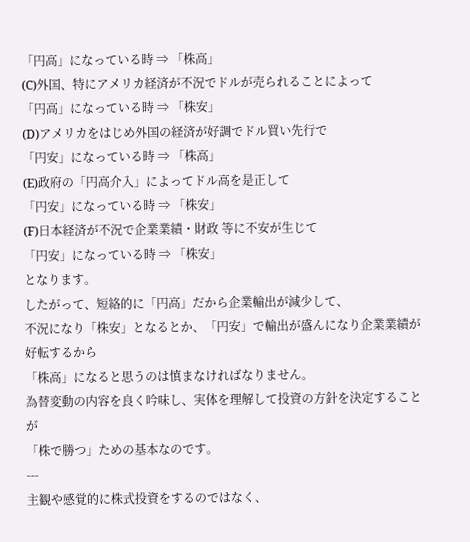「円高」になっている時 ⇒ 「株高」
(C)外国、特にアメリカ経済が不況でドルが売られることによって
「円高」になっている時 ⇒ 「株安」
(D)アメリカをはじめ外国の経済が好調でドル買い先行で
「円安」になっている時 ⇒ 「株高」
(E)政府の「円高介入」によってドル高を是正して
「円安」になっている時 ⇒ 「株安」
(F)日本経済が不況で企業業績・財政 等に不安が生じて
「円安」になっている時 ⇒ 「株安」
となります。
したがって、短絡的に「円高」だから企業輸出が減少して、
不況になり「株安」となるとか、「円安」で輸出が盛んになり企業業績が好転するから
「株高」になると思うのは慎まなければなりません。
為替変動の内容を良く吟味し、実体を理解して投資の方針を決定することが
「株で勝つ」ための基本なのです。
---
主観や感覚的に株式投資をするのではなく、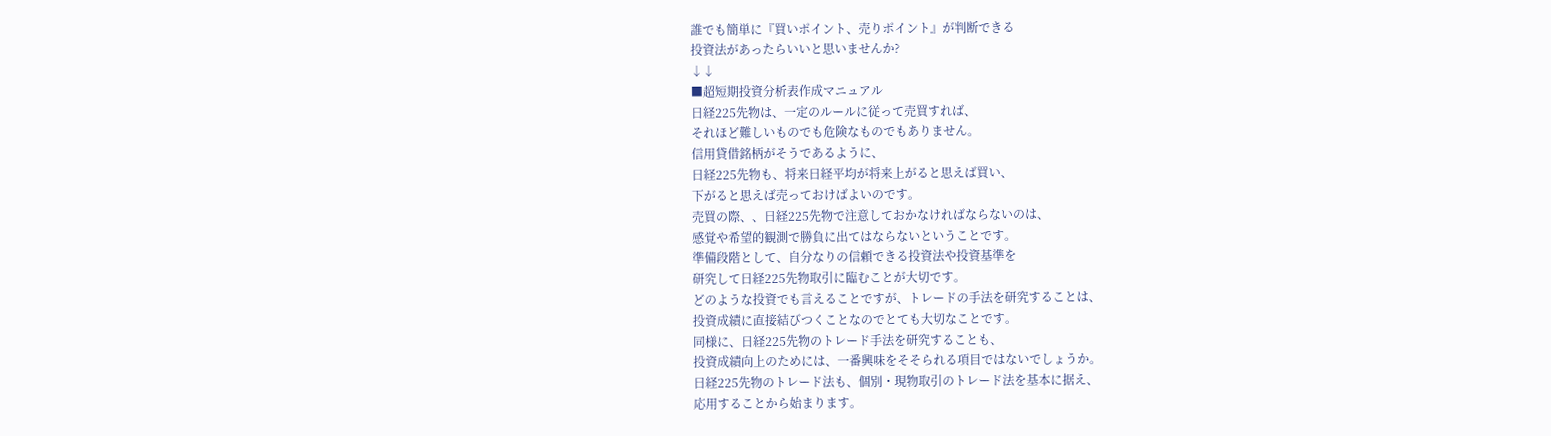誰でも簡単に『買いポイント、売りポイント』が判断できる
投資法があったらいいと思いませんか?
↓↓
■超短期投資分析表作成マニュアル
日経225先物は、一定のルールに従って売買すれば、
それほど難しいものでも危険なものでもありません。
信用貸借銘柄がそうであるように、
日経225先物も、将来日経平均が将来上がると思えば買い、
下がると思えば売っておけばよいのです。
売買の際、、日経225先物で注意しておかなければならないのは、
感覚や希望的観測で勝負に出てはならないということです。
準備段階として、自分なりの信頼できる投資法や投資基準を
研究して日経225先物取引に臨むことが大切です。
どのような投資でも言えることですが、トレードの手法を研究することは、
投資成績に直接結びつくことなのでとても大切なことです。
同様に、日経225先物のトレード手法を研究することも、
投資成績向上のためには、一番興味をそそられる項目ではないでしょうか。
日経225先物のトレード法も、個別・現物取引のトレード法を基本に据え、
応用することから始まります。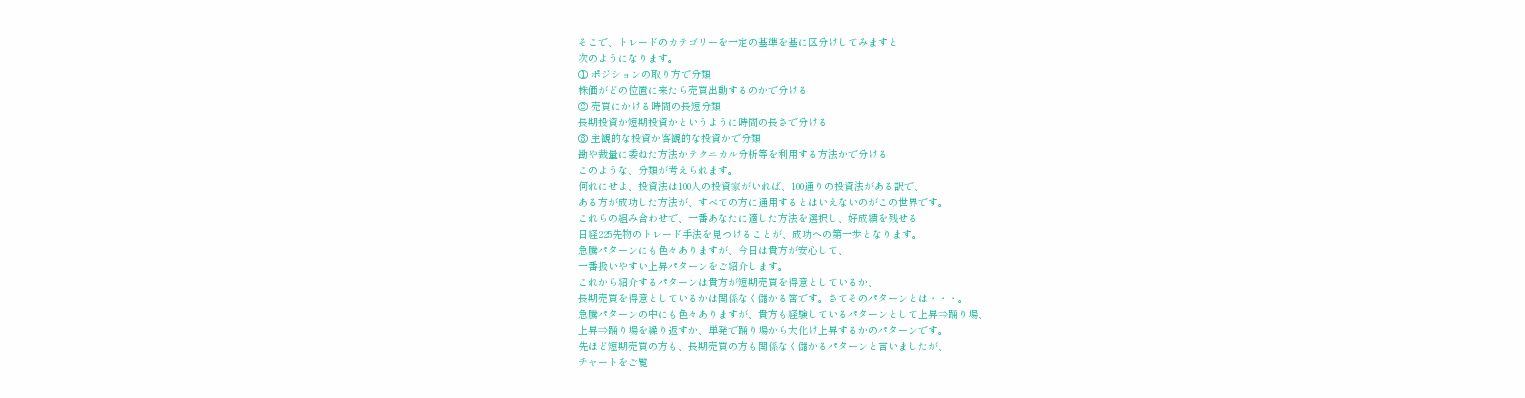そこで、トレードのカテゴリーを一定の基準を基に区分けしてみますと
次のようになります。
① ポジションの取り方で分類
株価がどの位置に来たら売買出動するのかで分ける
② 売買にかける時間の長短分類
長期投資か短期投資かというように時間の長さで分ける
③ 主観的な投資か客観的な投資かで分類
勘や裁量に委ねた方法かテクニカル分析等を利用する方法かで分ける
このような、分類が考えられます。
何れにせよ、投資法は100人の投資家がいれば、100通りの投資法がある訳で、
ある方が成功した方法が、すべての方に通用するとはいえないのがこの世界です。
これらの組み合わせで、一番あなたに適した方法を選択し、好成績を残せる
日経225先物のトレード手法を見つけることが、成功への第一歩となります。
急騰パターンにも色々ありますが、今日は貴方が安心して、
一番扱いやすい上昇パターンをご紹介します。
これから紹介するパターンは貴方が短期売買を得意としているか、
長期売買を得意としているかは関係なく儲かる筈です。さてそのパターンとは・・・。
急騰パターンの中にも色々ありますが、貴方も経験しているパターンとして上昇⇒踊り場、
上昇⇒踊り場を繰り返すか、単発で踊り場から大化け上昇するかのパターンです。
先ほど短期売買の方も、長期売買の方も関係なく儲かるパターンと言いましたが、
チャートをご覧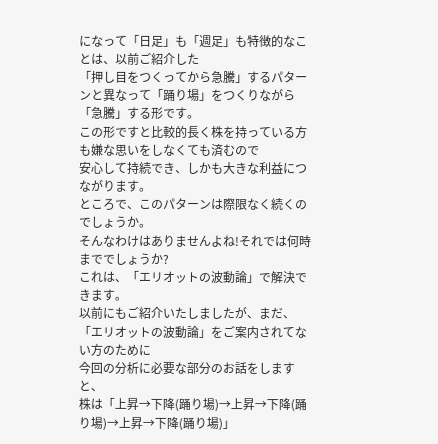になって「日足」も「週足」も特徴的なことは、以前ご紹介した
「押し目をつくってから急騰」するパターンと異なって「踊り場」をつくりながら
「急騰」する形です。
この形ですと比較的長く株を持っている方も嫌な思いをしなくても済むので
安心して持続でき、しかも大きな利益につながります。
ところで、このパターンは際限なく続くのでしょうか。
そんなわけはありませんよね!それでは何時まででしょうか?
これは、「エリオットの波動論」で解決できます。
以前にもご紹介いたしましたが、まだ、「エリオットの波動論」をご案内されてない方のために
今回の分析に必要な部分のお話をしますと、
株は「上昇→下降(踊り場)→上昇→下降(踊り場)→上昇→下降(踊り場)」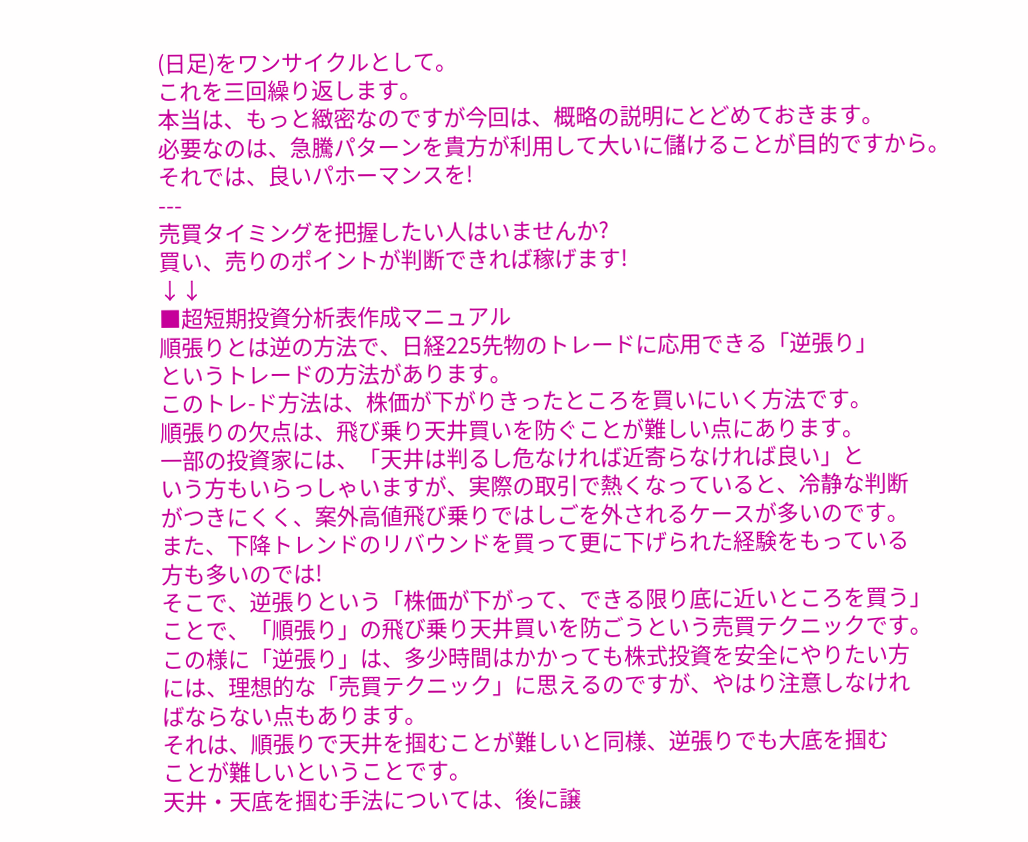(日足)をワンサイクルとして。
これを三回繰り返します。
本当は、もっと緻密なのですが今回は、概略の説明にとどめておきます。
必要なのは、急騰パターンを貴方が利用して大いに儲けることが目的ですから。
それでは、良いパホーマンスを!
---
売買タイミングを把握したい人はいませんか?
買い、売りのポイントが判断できれば稼げます!
↓↓
■超短期投資分析表作成マニュアル
順張りとは逆の方法で、日経225先物のトレードに応用できる「逆張り」
というトレードの方法があります。
このトレ-ド方法は、株価が下がりきったところを買いにいく方法です。
順張りの欠点は、飛び乗り天井買いを防ぐことが難しい点にあります。
一部の投資家には、「天井は判るし危なければ近寄らなければ良い」と
いう方もいらっしゃいますが、実際の取引で熱くなっていると、冷静な判断
がつきにくく、案外高値飛び乗りではしごを外されるケースが多いのです。
また、下降トレンドのリバウンドを買って更に下げられた経験をもっている
方も多いのでは!
そこで、逆張りという「株価が下がって、できる限り底に近いところを買う」
ことで、「順張り」の飛び乗り天井買いを防ごうという売買テクニックです。
この様に「逆張り」は、多少時間はかかっても株式投資を安全にやりたい方
には、理想的な「売買テクニック」に思えるのですが、やはり注意しなけれ
ばならない点もあります。
それは、順張りで天井を掴むことが難しいと同様、逆張りでも大底を掴む
ことが難しいということです。
天井・天底を掴む手法については、後に譲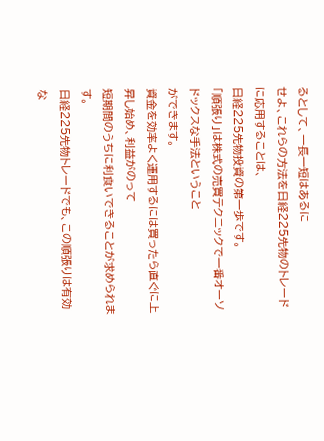るとして、一長一短はあるに
せよ、これらの方法を日経225先物のトレードに応用することは、
日経225先物投資の第一歩です。
「順張り」は株式の売買テクニックで一番オーソドックスな手法ということ
ができます。
資金を効率よく運用するには買ったら直ぐに上昇し始め、利益がのって
短期間のうちに利食いできることが求められます。
日経225先物トレードでも、この順張りは有効な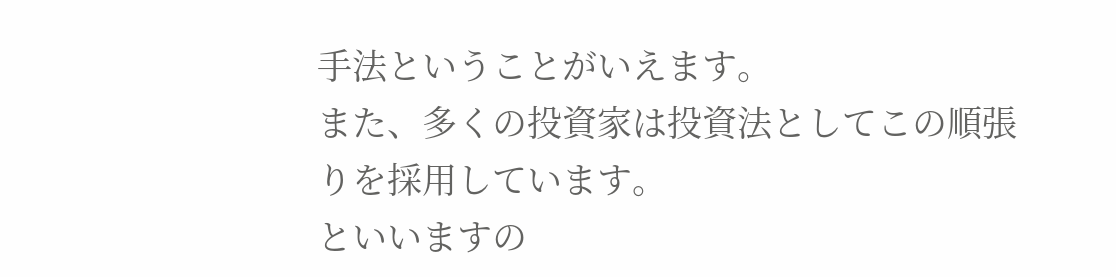手法ということがいえます。
また、多くの投資家は投資法としてこの順張りを採用しています。
といいますの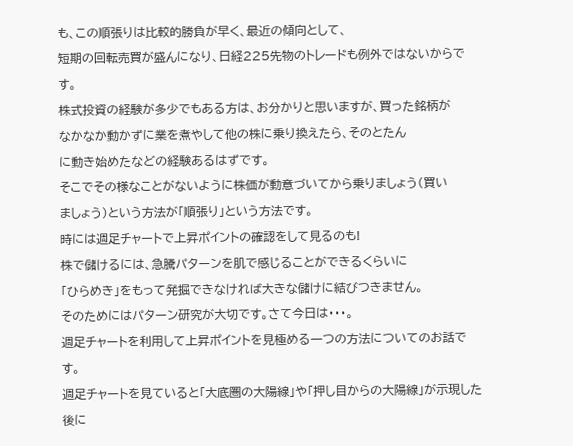も、この順張りは比較的勝負が早く、最近の傾向として、
短期の回転売買が盛んになり、日経225先物のトレードも例外ではないからです。
株式投資の経験が多少でもある方は、お分かりと思いますが、買った銘柄が
なかなか動かずに業を煮やして他の株に乗り換えたら、そのとたん
に動き始めたなどの経験あるはずです。
そこでその様なことがないように株価が動意づいてから乗りましょう(買い
ましょう)という方法が「順張り」という方法です。
時には週足チャートで上昇ポイントの確認をして見るのも!
株で儲けるには、急騰パターンを肌で感じることができるくらいに
「ひらめき」をもって発掘できなければ大きな儲けに結びつきません。
そのためにはパターン研究が大切です。さて今日は・・・。
週足チャートを利用して上昇ポイントを見極める一つの方法についてのお話です。
週足チャートを見ていると「大底圏の大陽線」や「押し目からの大陽線」が示現した後に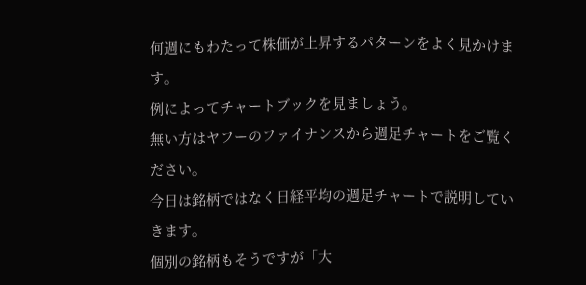何週にもわたって株価が上昇するパターンをよく見かけます。
例によってチャートブックを見ましょう。
無い方はヤフーのファイナンスから週足チャートをご覧ください。
今日は銘柄ではなく日経平均の週足チャートで説明していきます。
個別の銘柄もそうですが「大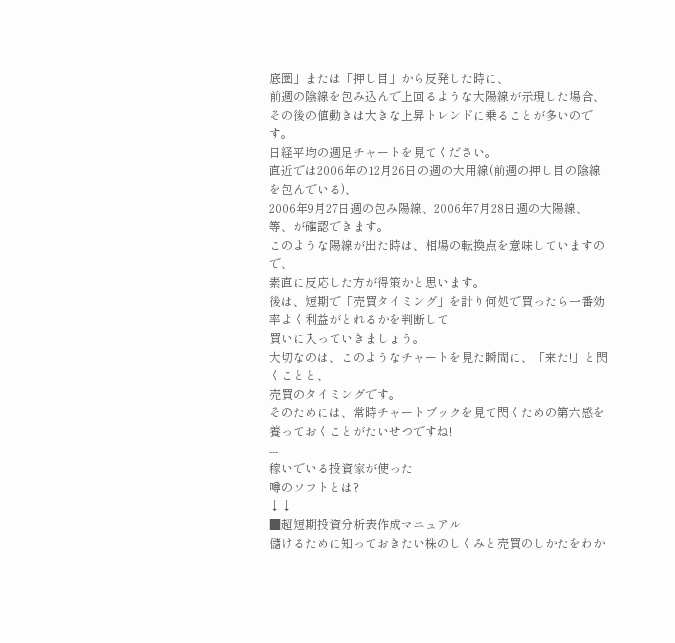底圏」または「押し目」から反発した時に、
前週の陰線を包み込んで上回るような大陽線が示現した場合、
その後の値動きは大きな上昇トレンドに乗ることが多いのです。
日経平均の週足チャートを見てください。
直近では2006年の12月26日の週の大用線(前週の押し目の陰線を包んでいる)、
2006年9月27日週の包み陽線、2006年7月28日週の大陽線、等、が確認できます。
このような陽線が出た時は、相場の転換点を意味していますので、
素直に反応した方が得策かと思います。
後は、短期で「売買タイミング」を計り何処で買ったら一番効率よく利益がとれるかを判断して
買いに入っていきましょう。
大切なのは、このようなチャートを見た瞬間に、「来た!」と閃くことと、
売買のタイミングです。
そのためには、常時チャートブックを見て閃くための第六感を養っておくことがたいせつですね!
---
稼いでいる投資家が使った
噂のソフトとは?
↓↓
■超短期投資分析表作成マニュアル
儲けるために知っておきたい株のしくみと売買のしかたをわか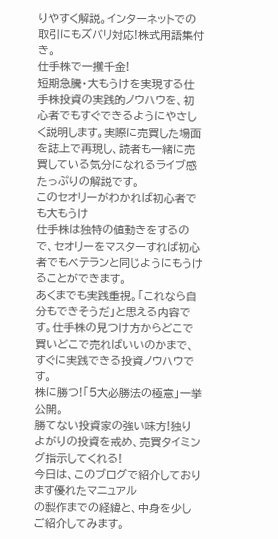りやすく解説。インターネットでの取引にもズバリ対応!株式用語集付き。
仕手株で一攫千金!
短期急騰・大もうけを実現する仕手株投資の実践的ノウハウを、初心者でもすぐできるようにやさしく説明します。実際に売買した場面を誌上で再現し、読者も一緒に売買している気分になれるライブ感たっぷりの解説です。
このセオリーがわかれば初心者でも大もうけ
仕手株は独特の値動きをするので、セオリーをマスターすれば初心者でもベテランと同じようにもうけることができます。
あくまでも実践重視。「これなら自分もできそうだ」と思える内容です。仕手株の見つけ方からどこで買いどこで売ればいいのかまで、すぐに実践できる投資ノウハウです。
株に勝つ!「5大必勝法の極意」一挙公開。
勝てない投資家の強い味方!独りよがりの投資を戒め、売買タイミング指示してくれる!
今日は、このブログで紹介しております優れたマニュアル
の製作までの経緯と、中身を少しご紹介してみます。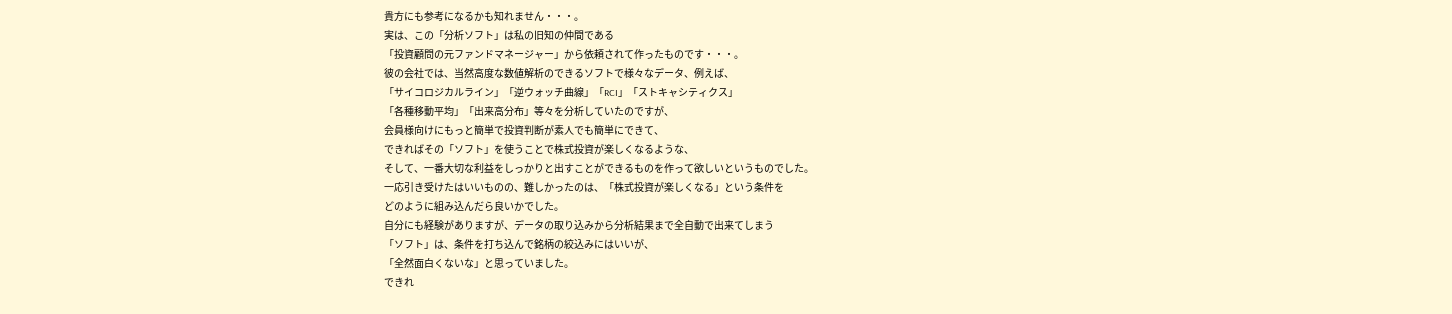貴方にも参考になるかも知れません・・・。
実は、この「分析ソフト」は私の旧知の仲間である
「投資顧問の元ファンドマネージャー」から依頼されて作ったものです・・・。
彼の会社では、当然高度な数値解析のできるソフトで様々なデータ、例えば、
「サイコロジカルライン」「逆ウォッチ曲線」「RCI」「ストキャシティクス」
「各種移動平均」「出来高分布」等々を分析していたのですが、
会員様向けにもっと簡単で投資判断が素人でも簡単にできて、
できればその「ソフト」を使うことで株式投資が楽しくなるような、
そして、一番大切な利益をしっかりと出すことができるものを作って欲しいというものでした。
一応引き受けたはいいものの、難しかったのは、「株式投資が楽しくなる」という条件を
どのように組み込んだら良いかでした。
自分にも経験がありますが、データの取り込みから分析結果まで全自動で出来てしまう
「ソフト」は、条件を打ち込んで銘柄の絞込みにはいいが、
「全然面白くないな」と思っていました。
できれ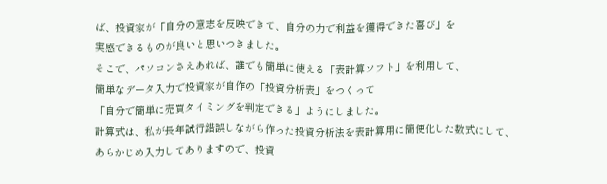ば、投資家が「自分の意志を反映できて、自分の力で利益を獲得できた喜び」を
実感できるものが良いと思いつきました。
そこで、パソコンさえあれば、誰でも簡単に使える「表計算ソフト」を利用して、
簡単なデータ入力で投資家が自作の「投資分析表」をつくって
「自分で簡単に売買タイミングを判定できる」ようにしました。
計算式は、私が長年試行錯誤しながら作った投資分析法を表計算用に簡便化した数式にして、
あらかじめ入力してありますので、投資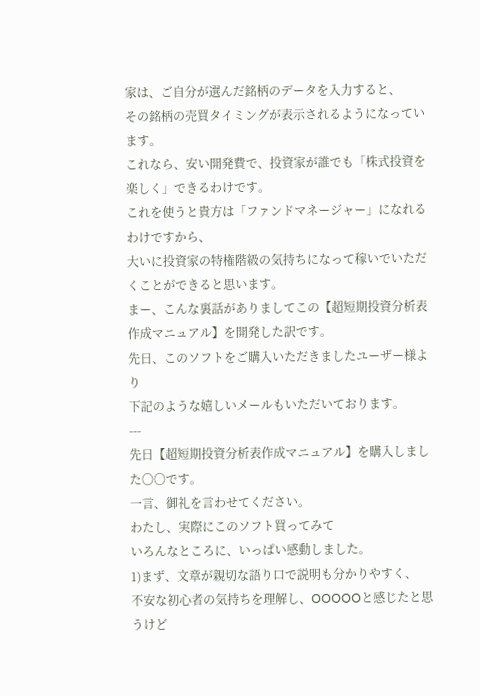家は、ご自分が選んだ銘柄のデータを入力すると、
その銘柄の売買タイミングが表示されるようになっています。
これなら、安い開発費で、投資家が誰でも「株式投資を楽しく」できるわけです。
これを使うと貴方は「ファンドマネージャー」になれるわけですから、
大いに投資家の特権階級の気持ちになって稼いでいただくことができると思います。
まー、こんな裏話がありましてこの【超短期投資分析表作成マニュアル】を開発した訳です。
先日、このソフトをご購入いただきましたユーザー様より
下記のような嬉しいメールもいただいております。
---
先日【超短期投資分析表作成マニュアル】を購入しました〇〇です。
一言、御礼を言わせてください。
わたし、実際にこのソフト買ってみて
いろんなところに、いっぱい感動しました。
1)まず、文章が親切な語り口で説明も分かりやすく、
不安な初心者の気持ちを理解し、OOOOOと感じたと思うけど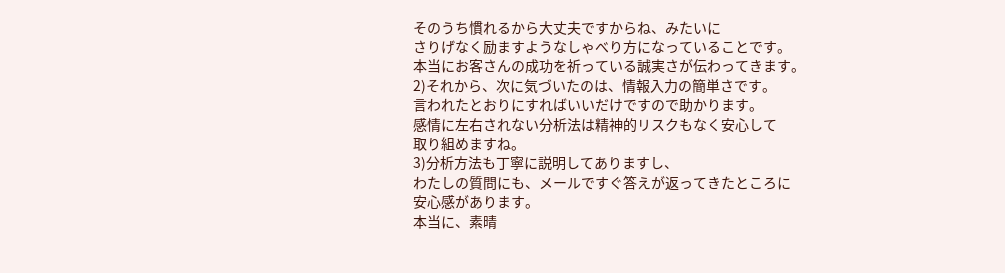そのうち慣れるから大丈夫ですからね、みたいに
さりげなく励ますようなしゃべり方になっていることです。
本当にお客さんの成功を祈っている誠実さが伝わってきます。
2)それから、次に気づいたのは、情報入力の簡単さです。
言われたとおりにすればいいだけですので助かります。
感情に左右されない分析法は精神的リスクもなく安心して
取り組めますね。
3)分析方法も丁寧に説明してありますし、
わたしの質問にも、メールですぐ答えが返ってきたところに
安心感があります。
本当に、素晴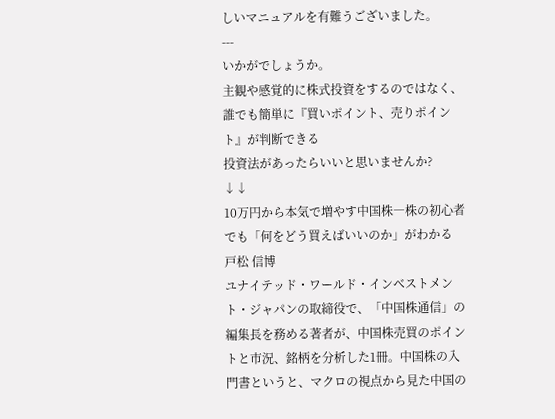しいマニュアルを有難うございました。
---
いかがでしょうか。
主観や感覚的に株式投資をするのではなく、
誰でも簡単に『買いポイント、売りポイント』が判断できる
投資法があったらいいと思いませんか?
↓↓
10万円から本気で増やす中国株―株の初心者でも「何をどう買えばいいのか」がわかる
戸松 信博
ユナイテッド・ワールド・インベストメント・ジャパンの取締役で、「中国株通信」の編集長を務める著者が、中国株売買のポイントと市況、銘柄を分析した1冊。中国株の入門書というと、マクロの視点から見た中国の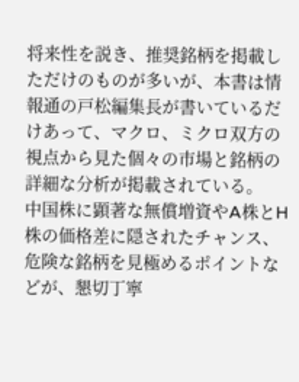将来性を説き、推奨銘柄を掲載しただけのものが多いが、本書は情報通の戸松編集長が書いているだけあって、マクロ、ミクロ双方の視点から見た個々の市場と銘柄の詳細な分析が掲載されている。
中国株に顕著な無償増資やA株とH株の価格差に隠されたチャンス、危険な銘柄を見極めるポイントなどが、懇切丁寧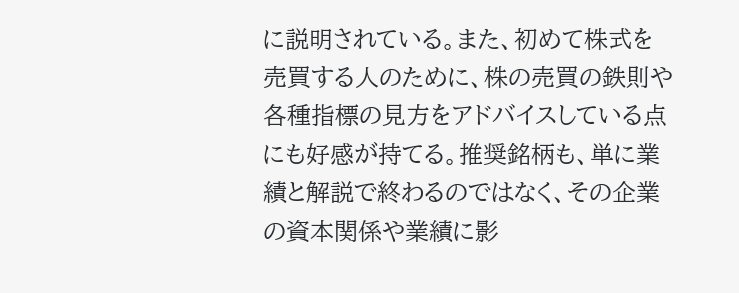に説明されている。また、初めて株式を売買する人のために、株の売買の鉄則や各種指標の見方をアドバイスしている点にも好感が持てる。推奨銘柄も、単に業績と解説で終わるのではなく、その企業の資本関係や業績に影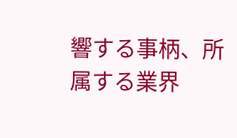響する事柄、所属する業界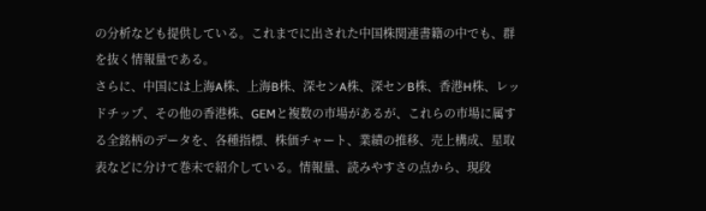の分析なども提供している。これまでに出された中国株関連書籍の中でも、群を抜く情報量である。
さらに、中国には上海A株、上海B株、深センA株、深センB株、香港H株、レッドチップ、その他の香港株、GEMと複数の市場があるが、これらの市場に属する全銘柄のデータを、各種指標、株価チャート、業績の推移、売上構成、星取表などに分けて巻末で紹介している。情報量、読みやすさの点から、現段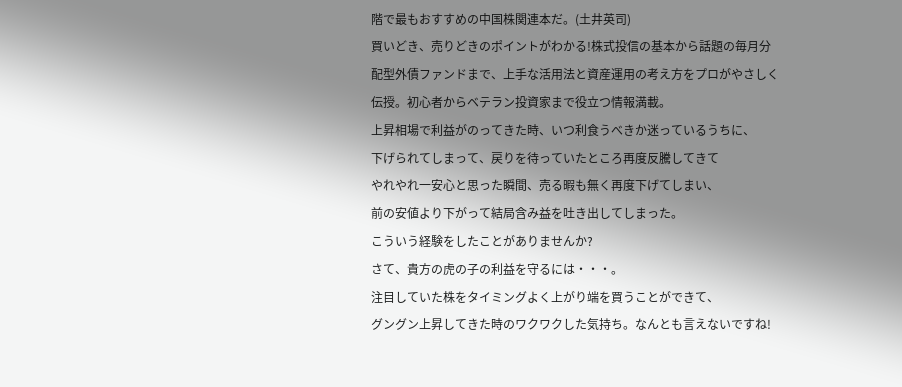階で最もおすすめの中国株関連本だ。(土井英司)
買いどき、売りどきのポイントがわかる!株式投信の基本から話題の毎月分配型外債ファンドまで、上手な活用法と資産運用の考え方をプロがやさしく伝授。初心者からベテラン投資家まで役立つ情報満載。
上昇相場で利益がのってきた時、いつ利食うべきか迷っているうちに、
下げられてしまって、戻りを待っていたところ再度反騰してきて
やれやれ一安心と思った瞬間、売る暇も無く再度下げてしまい、
前の安値より下がって結局含み益を吐き出してしまった。
こういう経験をしたことがありませんか?
さて、貴方の虎の子の利益を守るには・・・。
注目していた株をタイミングよく上がり端を買うことができて、
グングン上昇してきた時のワクワクした気持ち。なんとも言えないですね!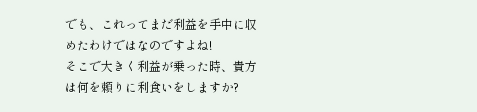でも、これってまだ利益を手中に収めたわけではなのですよね!
そこで大きく利益が乗った時、貴方は何を頼りに利食いをしますか?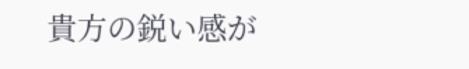貴方の鋭い感が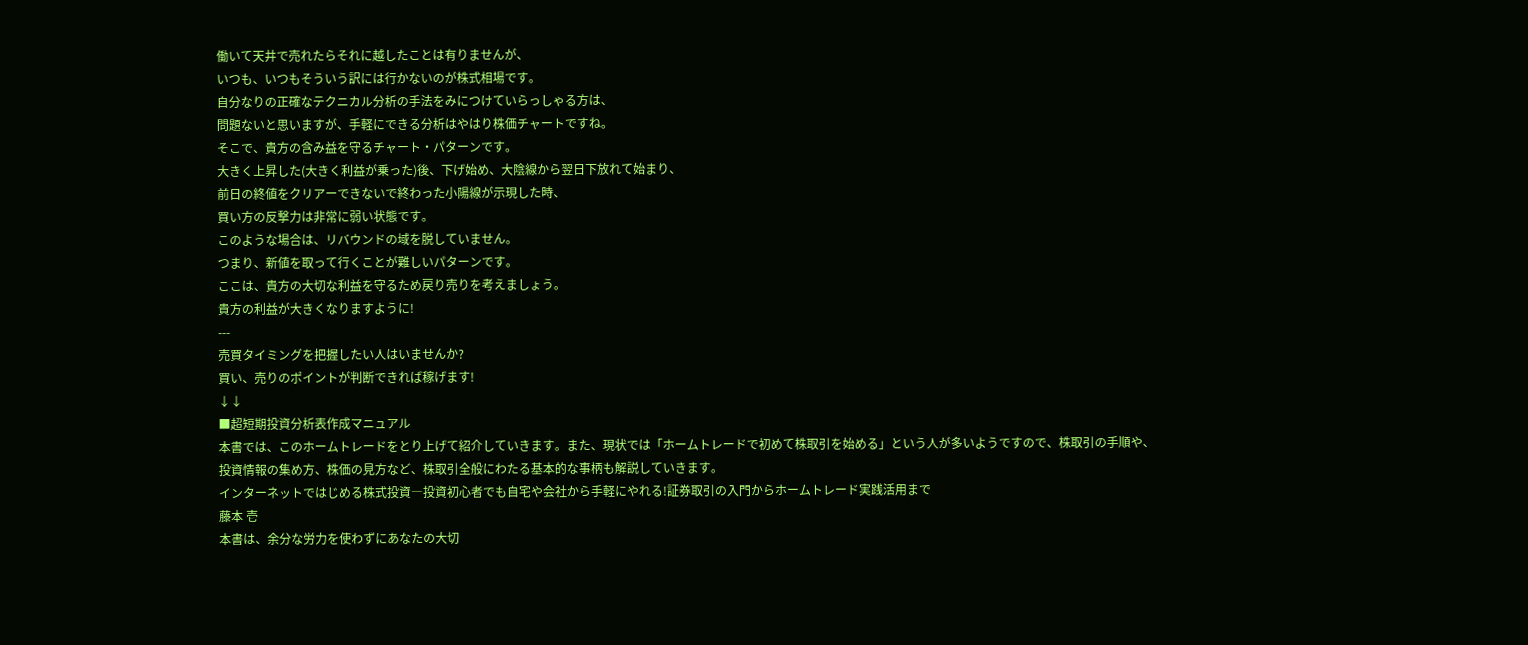働いて天井で売れたらそれに越したことは有りませんが、
いつも、いつもそういう訳には行かないのが株式相場です。
自分なりの正確なテクニカル分析の手法をみにつけていらっしゃる方は、
問題ないと思いますが、手軽にできる分析はやはり株価チャートですね。
そこで、貴方の含み益を守るチャート・パターンです。
大きく上昇した(大きく利益が乗った)後、下げ始め、大陰線から翌日下放れて始まり、
前日の終値をクリアーできないで終わった小陽線が示現した時、
買い方の反撃力は非常に弱い状態です。
このような場合は、リバウンドの域を脱していません。
つまり、新値を取って行くことが難しいパターンです。
ここは、貴方の大切な利益を守るため戻り売りを考えましょう。
貴方の利益が大きくなりますように!
---
売買タイミングを把握したい人はいませんか?
買い、売りのポイントが判断できれば稼げます!
↓↓
■超短期投資分析表作成マニュアル
本書では、このホームトレードをとり上げて紹介していきます。また、現状では「ホームトレードで初めて株取引を始める」という人が多いようですので、株取引の手順や、投資情報の集め方、株価の見方など、株取引全般にわたる基本的な事柄も解説していきます。
インターネットではじめる株式投資―投資初心者でも自宅や会社から手軽にやれる!証券取引の入門からホームトレード実践活用まで
藤本 壱
本書は、余分な労力を使わずにあなたの大切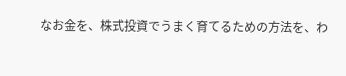なお金を、株式投資でうまく育てるための方法を、わ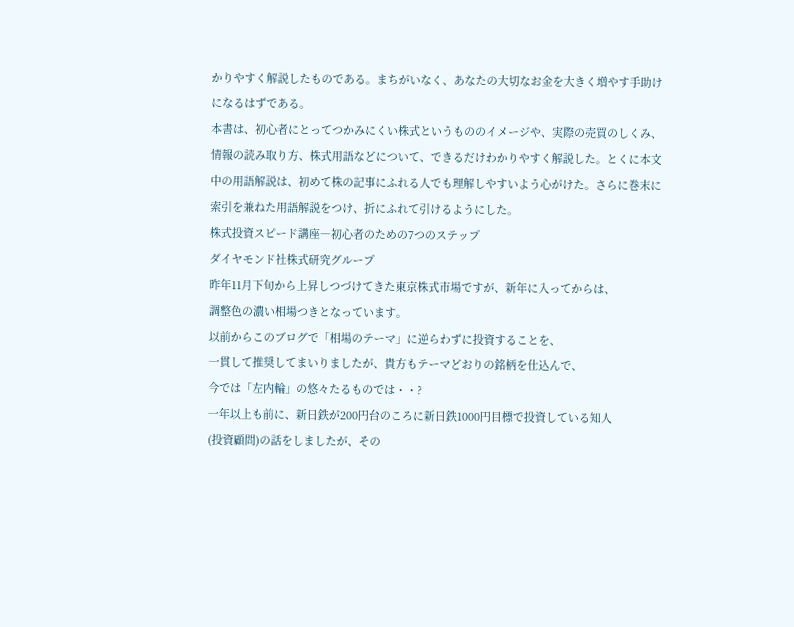かりやすく解説したものである。まちがいなく、あなたの大切なお金を大きく増やす手助けになるはずである。
本書は、初心者にとってつかみにくい株式というもののイメージや、実際の売買のしくみ、情報の読み取り方、株式用語などについて、できるだけわかりやすく解説した。とくに本文中の用語解説は、初めて株の記事にふれる人でも理解しやすいよう心がけた。さらに巻末に索引を兼ねた用語解説をつけ、折にふれて引けるようにした。
株式投資スピード講座―初心者のための7つのステップ
ダイヤモンド社株式研究グループ
昨年11月下旬から上昇しつづけてきた東京株式市場ですが、新年に入ってからは、
調整色の濃い相場つきとなっています。
以前からこのブログで「相場のテーマ」に逆らわずに投資することを、
一貫して推奨してまいりましたが、貴方もテーマどおりの銘柄を仕込んで、
今では「左内輪」の悠々たるものでは・・?
一年以上も前に、新日鉄が200円台のころに新日鉄1000円目標で投資している知人
(投資顧問)の話をしましたが、その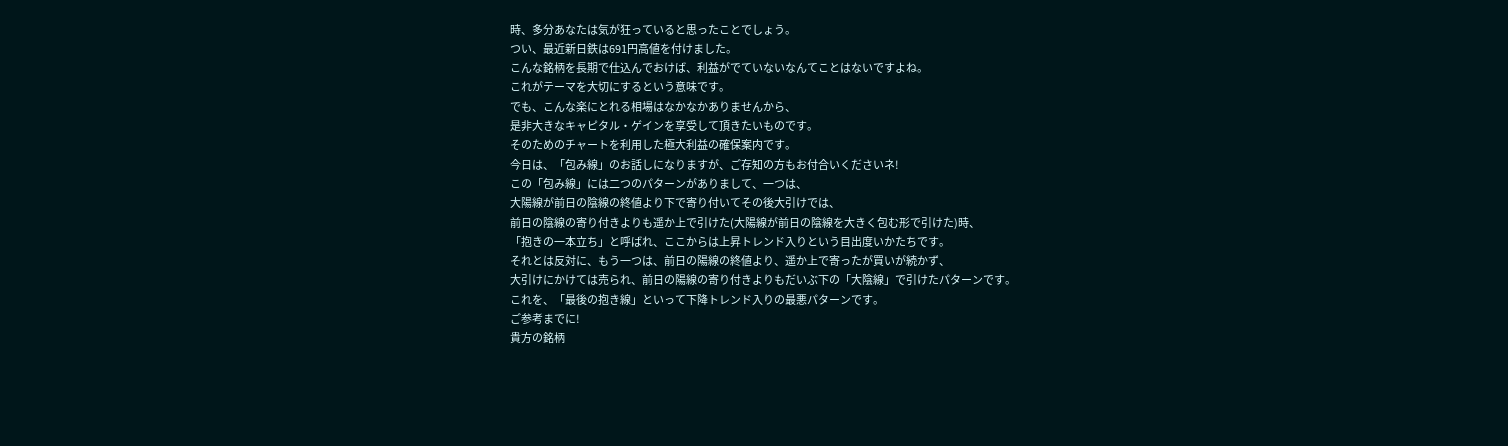時、多分あなたは気が狂っていると思ったことでしょう。
つい、最近新日鉄は691円高値を付けました。
こんな銘柄を長期で仕込んでおけば、利益がでていないなんてことはないですよね。
これがテーマを大切にするという意味です。
でも、こんな楽にとれる相場はなかなかありませんから、
是非大きなキャピタル・ゲインを享受して頂きたいものです。
そのためのチャートを利用した極大利益の確保案内です。
今日は、「包み線」のお話しになりますが、ご存知の方もお付合いくださいネ!
この「包み線」には二つのパターンがありまして、一つは、
大陽線が前日の陰線の終値より下で寄り付いてその後大引けでは、
前日の陰線の寄り付きよりも遥か上で引けた(大陽線が前日の陰線を大きく包む形で引けた)時、
「抱きの一本立ち」と呼ばれ、ここからは上昇トレンド入りという目出度いかたちです。
それとは反対に、もう一つは、前日の陽線の終値より、遥か上で寄ったが買いが続かず、
大引けにかけては売られ、前日の陽線の寄り付きよりもだいぶ下の「大陰線」で引けたパターンです。
これを、「最後の抱き線」といって下降トレンド入りの最悪パターンです。
ご参考までに!
貴方の銘柄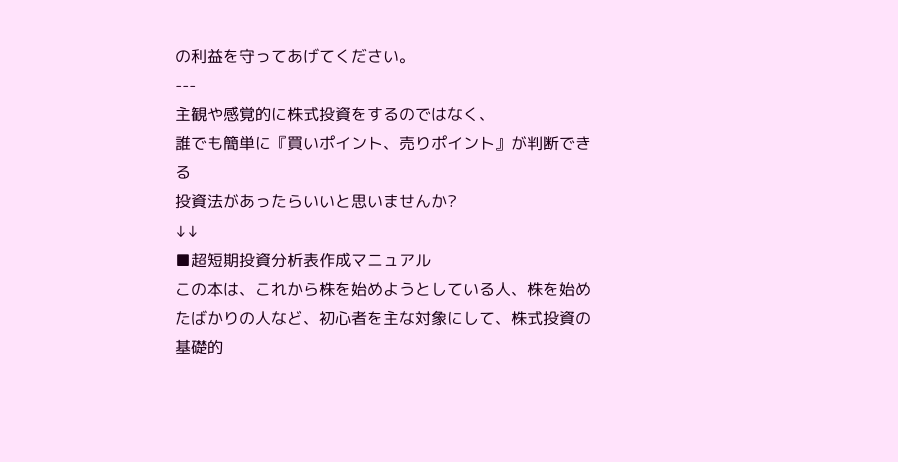の利益を守ってあげてください。
---
主観や感覚的に株式投資をするのではなく、
誰でも簡単に『買いポイント、売りポイント』が判断できる
投資法があったらいいと思いませんか?
↓↓
■超短期投資分析表作成マニュアル
この本は、これから株を始めようとしている人、株を始めたばかりの人など、初心者を主な対象にして、株式投資の基礎的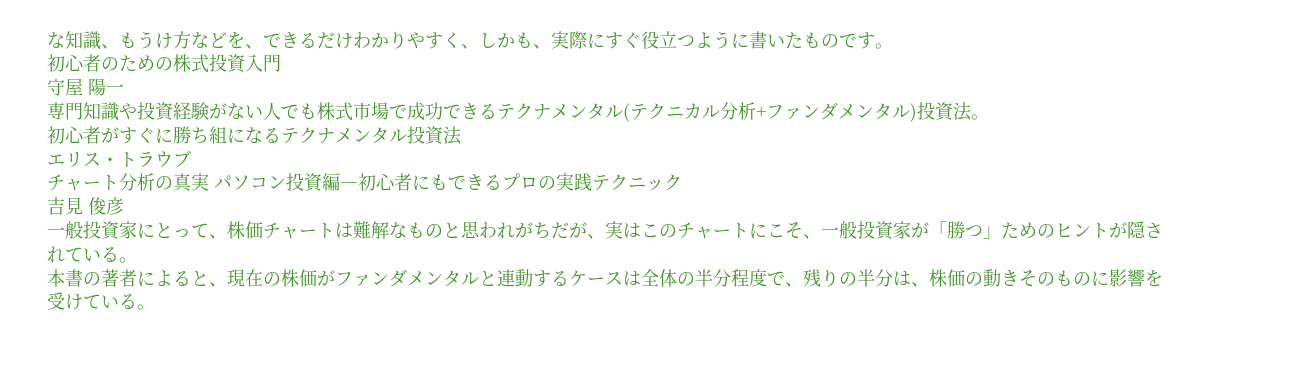な知識、もうけ方などを、できるだけわかりやすく、しかも、実際にすぐ役立つように書いたものです。
初心者のための株式投資入門
守屋 陽一
専門知識や投資経験がない人でも株式市場で成功できるテクナメンタル(テクニカル分析+ファンダメンタル)投資法。
初心者がすぐに勝ち組になるテクナメンタル投資法
エリス・トラウブ
チャート分析の真実 パソコン投資編―初心者にもできるプロの実践テクニック
吉見 俊彦
一般投資家にとって、株価チャートは難解なものと思われがちだが、実はこのチャートにこそ、一般投資家が「勝つ」ためのヒントが隠されている。
本書の著者によると、現在の株価がファンダメンタルと連動するケースは全体の半分程度で、残りの半分は、株価の動きそのものに影響を受けている。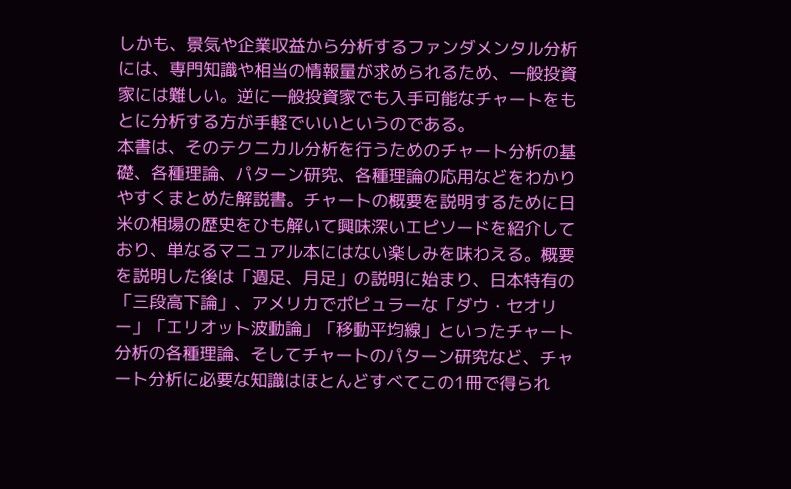しかも、景気や企業収益から分析するファンダメンタル分析には、専門知識や相当の情報量が求められるため、一般投資家には難しい。逆に一般投資家でも入手可能なチャートをもとに分析する方が手軽でいいというのである。
本書は、そのテクニカル分析を行うためのチャート分析の基礎、各種理論、パターン研究、各種理論の応用などをわかりやすくまとめた解説書。チャートの概要を説明するために日米の相場の歴史をひも解いて興味深いエピソードを紹介しており、単なるマニュアル本にはない楽しみを味わえる。概要を説明した後は「週足、月足」の説明に始まり、日本特有の「三段高下論」、アメリカでポピュラーな「ダウ・セオリー」「エリオット波動論」「移動平均線」といったチャート分析の各種理論、そしてチャートのパターン研究など、チャート分析に必要な知識はほとんどすべてこの1冊で得られ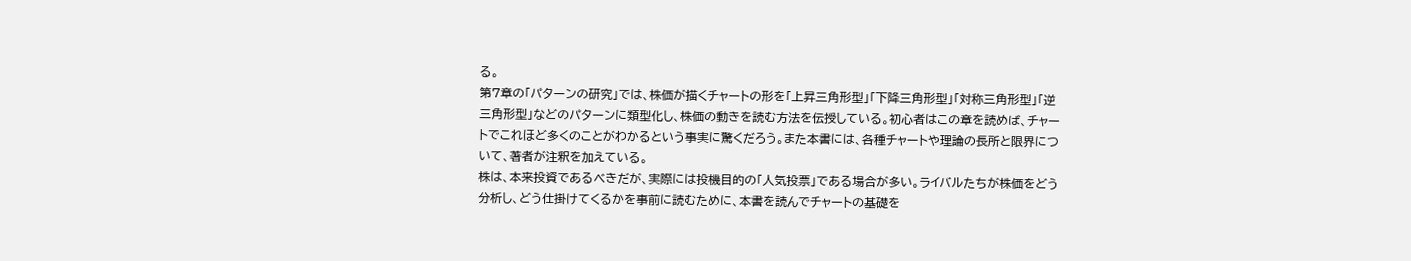る。
第7章の「パターンの研究」では、株価が描くチャートの形を「上昇三角形型」「下降三角形型」「対称三角形型」「逆三角形型」などのパターンに類型化し、株価の動きを読む方法を伝授している。初心者はこの章を読めば、チャートでこれほど多くのことがわかるという事実に驚くだろう。また本書には、各種チャートや理論の長所と限界について、著者が注釈を加えている。
株は、本来投資であるべきだが、実際には投機目的の「人気投票」である場合が多い。ライバルたちが株価をどう分析し、どう仕掛けてくるかを事前に読むために、本書を読んでチャートの基礎を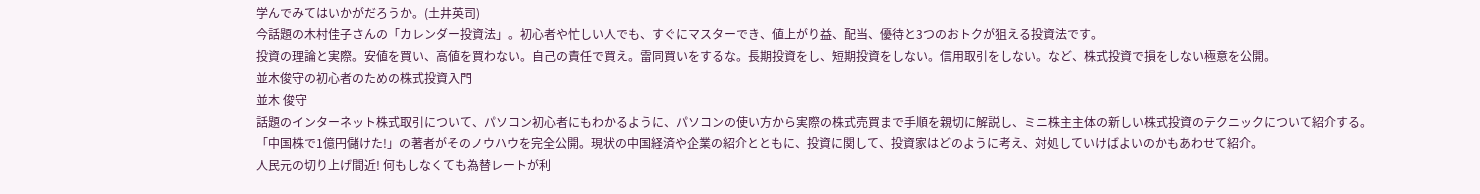学んでみてはいかがだろうか。(土井英司)
今話題の木村佳子さんの「カレンダー投資法」。初心者や忙しい人でも、すぐにマスターでき、値上がり益、配当、優待と3つのおトクが狙える投資法です。
投資の理論と実際。安値を買い、高値を買わない。自己の責任で買え。雷同買いをするな。長期投資をし、短期投資をしない。信用取引をしない。など、株式投資で損をしない極意を公開。
並木俊守の初心者のための株式投資入門
並木 俊守
話題のインターネット株式取引について、パソコン初心者にもわかるように、パソコンの使い方から実際の株式売買まで手順を親切に解説し、ミニ株主主体の新しい株式投資のテクニックについて紹介する。
「中国株で1億円儲けた!」の著者がそのノウハウを完全公開。現状の中国経済や企業の紹介とともに、投資に関して、投資家はどのように考え、対処していけばよいのかもあわせて紹介。
人民元の切り上げ間近! 何もしなくても為替レートが利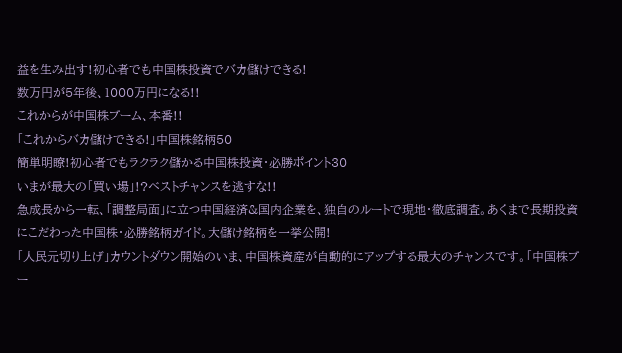益を生み出す!初心者でも中国株投資でバカ儲けできる!
数万円が5年後、1000万円になる!!
これからが中国株ブーム、本番!!
「これからバカ儲けできる!」中国株銘柄50
簡単明瞭!初心者でもラクラク儲かる中国株投資・必勝ポイント30
いまが最大の「買い場」!?ベストチャンスを逃すな!!
急成長から一転、「調整局面」に立つ中国経済&国内企業を、独自のルートで現地・徹底調査。あくまで長期投資にこだわった中国株・必勝銘柄ガイド。大儲け銘柄を一挙公開!
「人民元切り上げ」カウントダウン開始のいま、中国株資産が自動的にアップする最大のチャンスです。「中国株ブー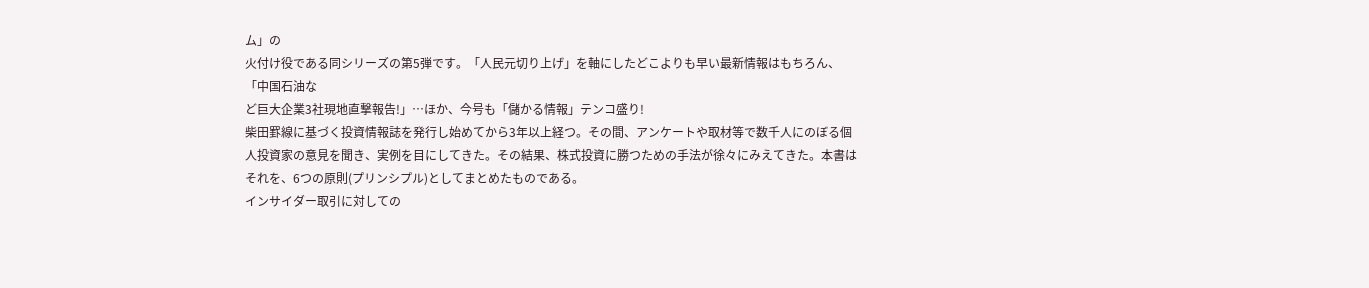ム」の
火付け役である同シリーズの第5弾です。「人民元切り上げ」を軸にしたどこよりも早い最新情報はもちろん、「中国石油な
ど巨大企業3社現地直撃報告!」…ほか、今号も「儲かる情報」テンコ盛り!
柴田罫線に基づく投資情報誌を発行し始めてから3年以上経つ。その間、アンケートや取材等で数千人にのぼる個人投資家の意見を聞き、実例を目にしてきた。その結果、株式投資に勝つための手法が徐々にみえてきた。本書はそれを、6つの原則(プリンシプル)としてまとめたものである。
インサイダー取引に対しての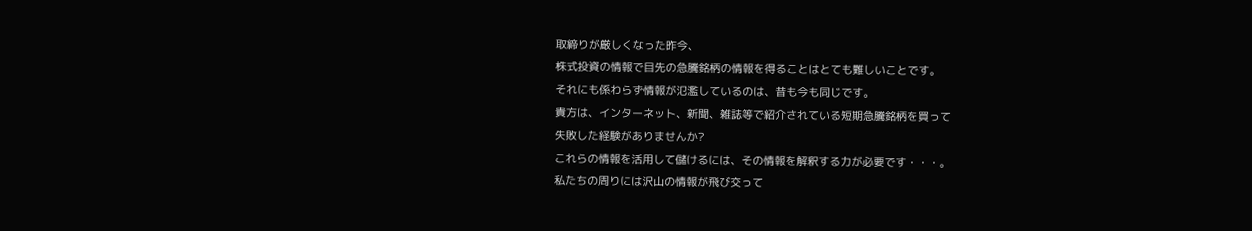取締りが厳しくなった昨今、
株式投資の情報で目先の急騰銘柄の情報を得ることはとても難しいことです。
それにも係わらず情報が氾濫しているのは、昔も今も同じです。
貴方は、インターネット、新聞、雑誌等で紹介されている短期急騰銘柄を買って
失敗した経験がありませんか?
これらの情報を活用して儲けるには、その情報を解釈する力が必要です・・・。
私たちの周りには沢山の情報が飛び交って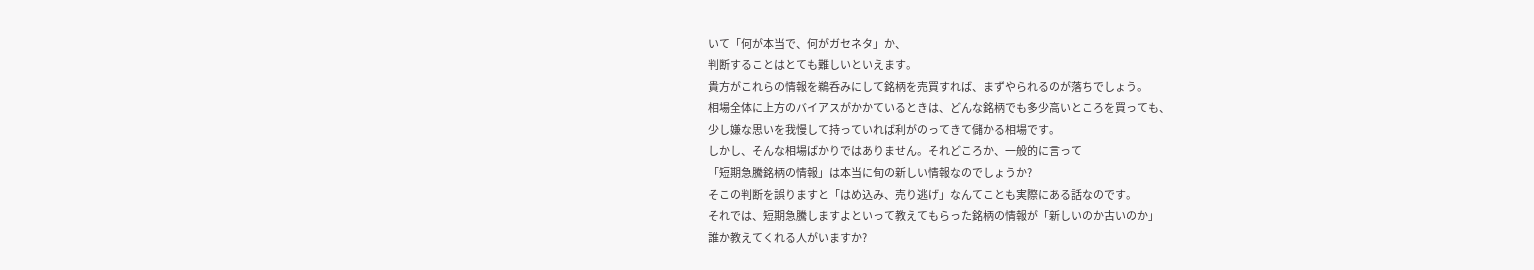いて「何が本当で、何がガセネタ」か、
判断することはとても難しいといえます。
貴方がこれらの情報を鵜呑みにして銘柄を売買すれば、まずやられるのが落ちでしょう。
相場全体に上方のバイアスがかかているときは、どんな銘柄でも多少高いところを買っても、
少し嫌な思いを我慢して持っていれば利がのってきて儲かる相場です。
しかし、そんな相場ばかりではありません。それどころか、一般的に言って
「短期急騰銘柄の情報」は本当に旬の新しい情報なのでしょうか?
そこの判断を誤りますと「はめ込み、売り逃げ」なんてことも実際にある話なのです。
それでは、短期急騰しますよといって教えてもらった銘柄の情報が「新しいのか古いのか」
誰か教えてくれる人がいますか?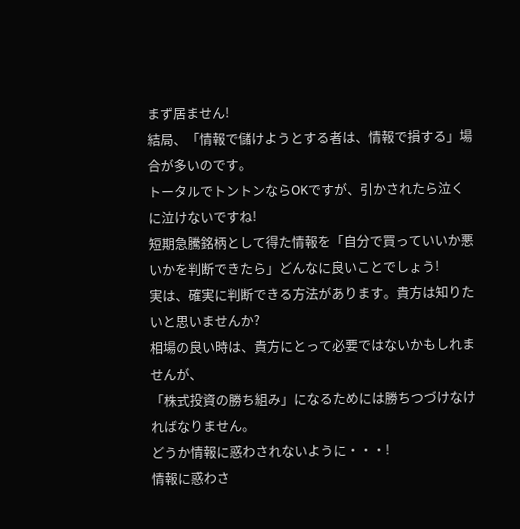まず居ません!
結局、「情報で儲けようとする者は、情報で損する」場合が多いのです。
トータルでトントンならOKですが、引かされたら泣くに泣けないですね!
短期急騰銘柄として得た情報を「自分で買っていいか悪いかを判断できたら」どんなに良いことでしょう!
実は、確実に判断できる方法があります。貴方は知りたいと思いませんか?
相場の良い時は、貴方にとって必要ではないかもしれませんが、
「株式投資の勝ち組み」になるためには勝ちつづけなければなりません。
どうか情報に惑わされないように・・・!
情報に惑わさ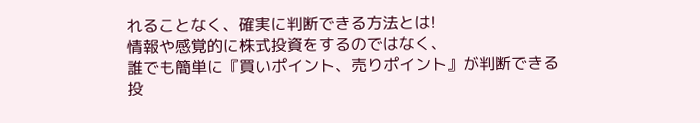れることなく、確実に判断できる方法とは!
情報や感覚的に株式投資をするのではなく、
誰でも簡単に『買いポイント、売りポイント』が判断できる
投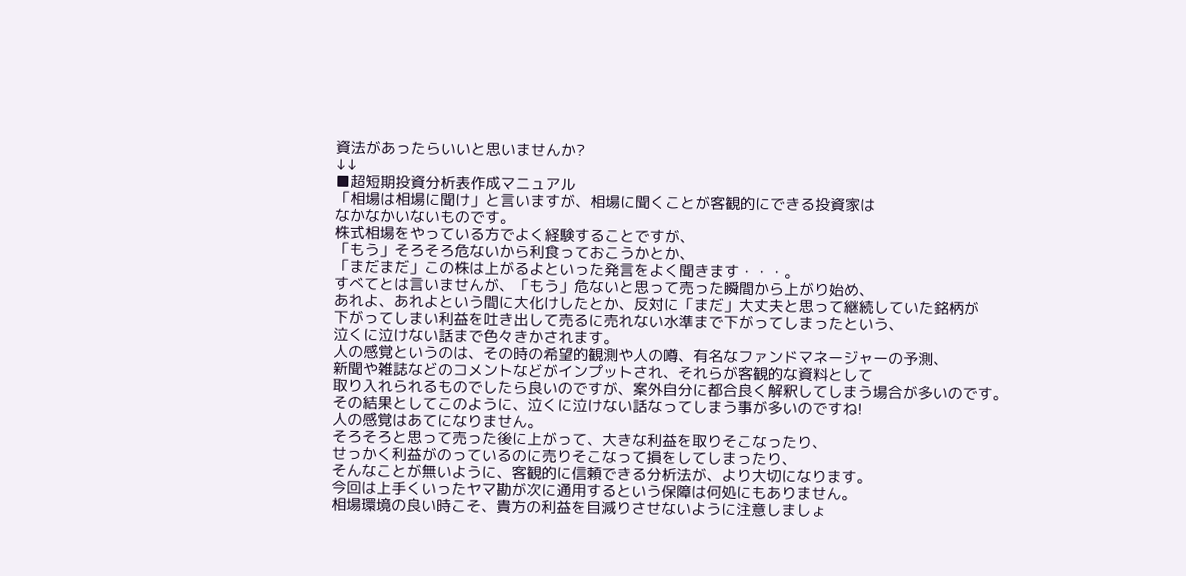資法があったらいいと思いませんか?
↓↓
■超短期投資分析表作成マニュアル
「相場は相場に聞け」と言いますが、相場に聞くことが客観的にできる投資家は
なかなかいないものです。
株式相場をやっている方でよく経験することですが、
「もう」そろそろ危ないから利食っておこうかとか、
「まだまだ」この株は上がるよといった発言をよく聞きます・・・。
すべてとは言いませんが、「もう」危ないと思って売った瞬間から上がり始め、
あれよ、あれよという間に大化けしたとか、反対に「まだ」大丈夫と思って継続していた銘柄が
下がってしまい利益を吐き出して売るに売れない水準まで下がってしまったという、
泣くに泣けない話まで色々きかされます。
人の感覚というのは、その時の希望的観測や人の噂、有名なファンドマネージャーの予測、
新聞や雑誌などのコメントなどがインプットされ、それらが客観的な資料として
取り入れられるものでしたら良いのですが、案外自分に都合良く解釈してしまう場合が多いのです。
その結果としてこのように、泣くに泣けない話なってしまう事が多いのですね!
人の感覚はあてになりません。
そろそろと思って売った後に上がって、大きな利益を取りそこなったり、
せっかく利益がのっているのに売りそこなって損をしてしまったり、
そんなことが無いように、客観的に信頼できる分析法が、より大切になります。
今回は上手くいったヤマ勘が次に通用するという保障は何処にもありません。
相場環境の良い時こそ、貴方の利益を目減りさせないように注意しましょ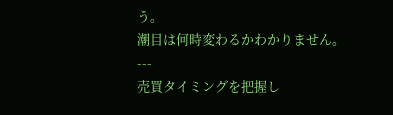う。
潮目は何時変わるかわかりません。
---
売買タイミングを把握し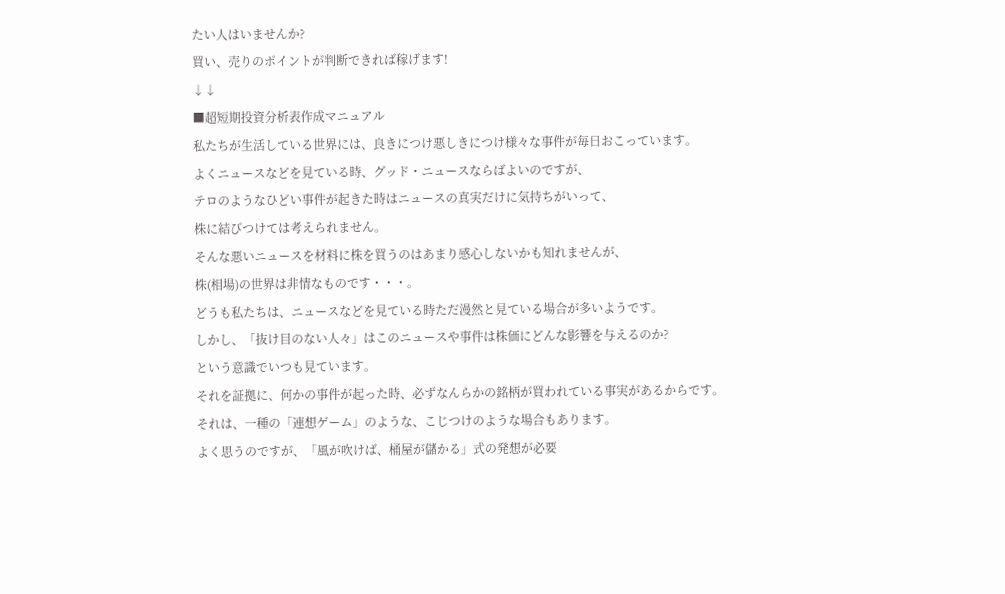たい人はいませんか?
買い、売りのポイントが判断できれば稼げます!
↓↓
■超短期投資分析表作成マニュアル
私たちが生活している世界には、良きにつけ悪しきにつけ様々な事件が毎日おこっています。
よくニュースなどを見ている時、グッド・ニュースならばよいのですが、
テロのようなひどい事件が起きた時はニュースの真実だけに気持ちがいって、
株に結びつけては考えられません。
そんな悪いニュースを材料に株を買うのはあまり感心しないかも知れませんが、
株(相場)の世界は非情なものです・・・。
どうも私たちは、ニュースなどを見ている時ただ漫然と見ている場合が多いようです。
しかし、「抜け目のない人々」はこのニュースや事件は株価にどんな影響を与えるのか?
という意識でいつも見ています。
それを証拠に、何かの事件が起った時、必ずなんらかの銘柄が買われている事実があるからです。
それは、一種の「連想ゲーム」のような、こじつけのような場合もあります。
よく思うのですが、「風が吹けば、桶屋が儲かる」式の発想が必要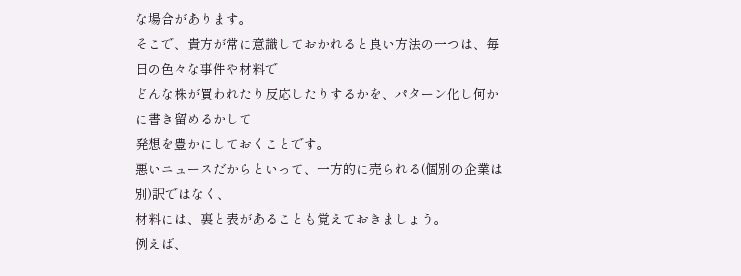な場合があります。
そこで、貴方が常に意識しておかれると良い方法の一つは、毎日の色々な事件や材料で
どんな株が買われたり反応したりするかを、パターン化し何かに書き留めるかして
発想を豊かにしておくことです。
悪いニュースだからといって、一方的に売られる(個別の企業は別)訳ではなく、
材料には、裏と表があることも覚えておきましょう。
例えば、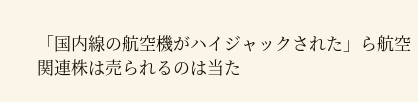「国内線の航空機がハイジャックされた」ら航空関連株は売られるのは当た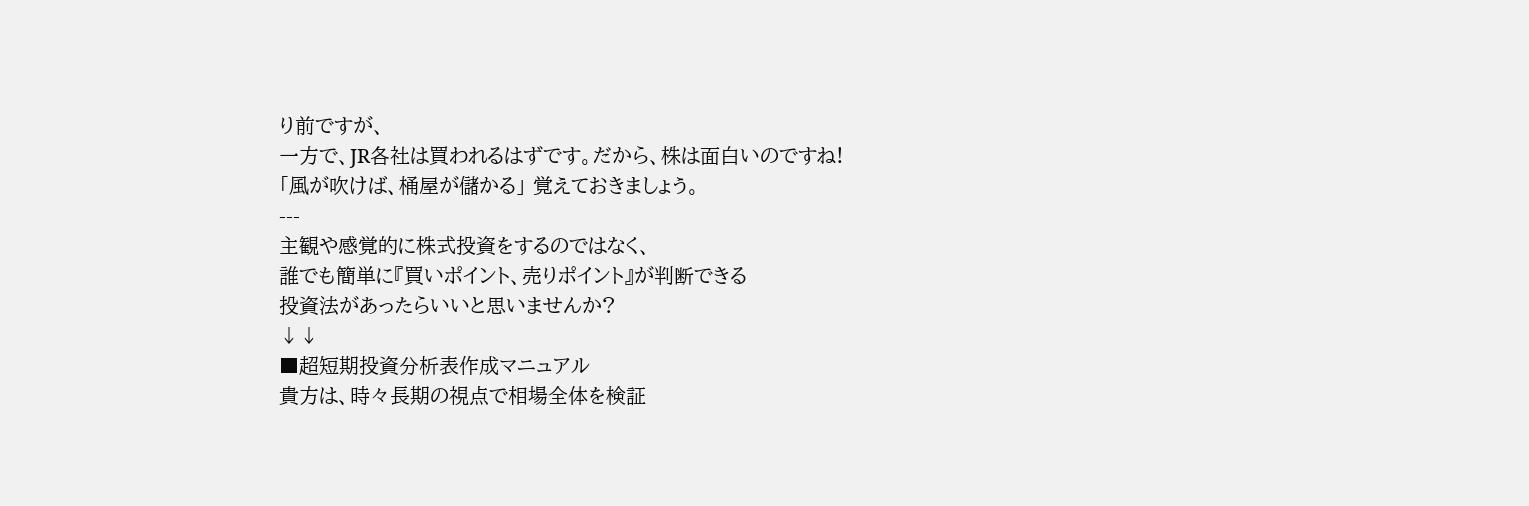り前ですが、
一方で、JR各社は買われるはずです。だから、株は面白いのですね!
「風が吹けば、桶屋が儲かる」 覚えておきましょう。
---
主観や感覚的に株式投資をするのではなく、
誰でも簡単に『買いポイント、売りポイント』が判断できる
投資法があったらいいと思いませんか?
↓↓
■超短期投資分析表作成マニュアル
貴方は、時々長期の視点で相場全体を検証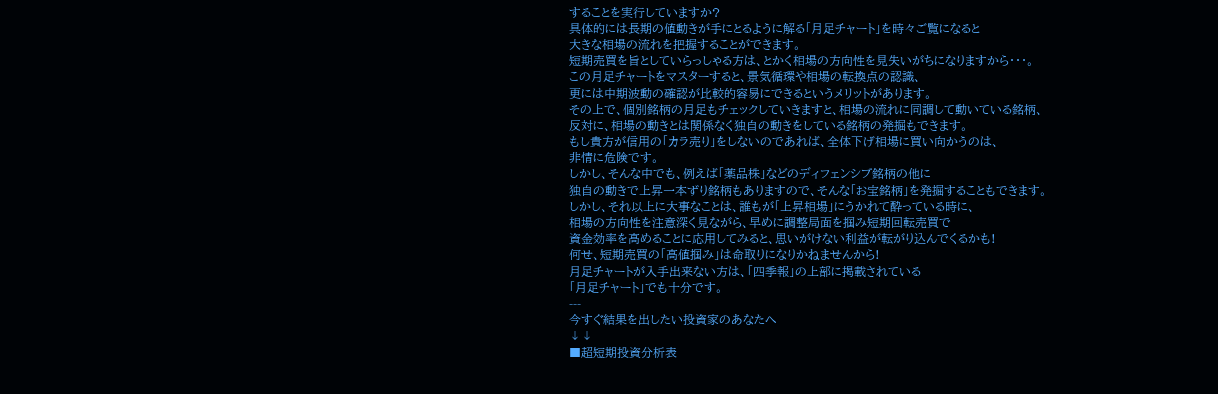することを実行していますか?
具体的には長期の値動きが手にとるように解る「月足チャート」を時々ご覧になると
大きな相場の流れを把握することができます。
短期売買を旨としていらっしゃる方は、とかく相場の方向性を見失いがちになりますから・・・。
この月足チャートをマスターすると、景気循環や相場の転換点の認識、
更には中期波動の確認が比較的容易にできるというメリットがあります。
その上で、個別銘柄の月足もチェックしていきますと、相場の流れに同調して動いている銘柄、
反対に、相場の動きとは関係なく独自の動きをしている銘柄の発掘もできます。
もし貴方が信用の「カラ売り」をしないのであれば、全体下げ相場に買い向かうのは、
非情に危険です。
しかし、そんな中でも、例えば「薬品株」などのディフェンシブ銘柄の他に
独自の動きで上昇一本ずり銘柄もありますので、そんな「お宝銘柄」を発掘することもできます。
しかし、それ以上に大事なことは、誰もが「上昇相場」にうかれて酔っている時に、
相場の方向性を注意深く見ながら、早めに調整局面を掴み短期回転売買で
資金効率を高めることに応用してみると、思いがけない利益が転がり込んでくるかも!
何せ、短期売買の「高値掴み」は命取りになりかねませんから!
月足チャートが入手出来ない方は、「四季報」の上部に掲載されている
「月足チャート」でも十分です。
---
今すぐ結果を出したい投資家のあなたへ
↓↓
■超短期投資分析表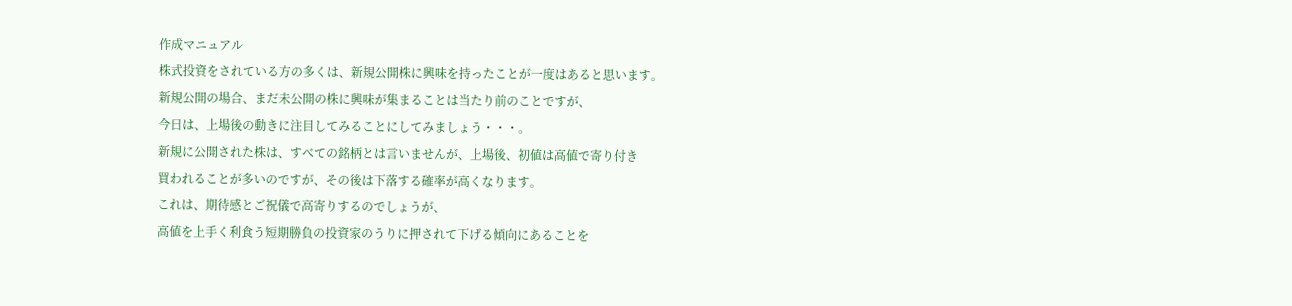作成マニュアル
株式投資をされている方の多くは、新規公開株に興味を持ったことが一度はあると思います。
新規公開の場合、まだ未公開の株に興味が集まることは当たり前のことですが、
今日は、上場後の動きに注目してみることにしてみましょう・・・。
新規に公開された株は、すべての銘柄とは言いませんが、上場後、初値は高値で寄り付き
買われることが多いのですが、その後は下落する確率が高くなります。
これは、期待感とご祝儀で高寄りするのでしょうが、
高値を上手く利食う短期勝負の投資家のうりに押されて下げる傾向にあることを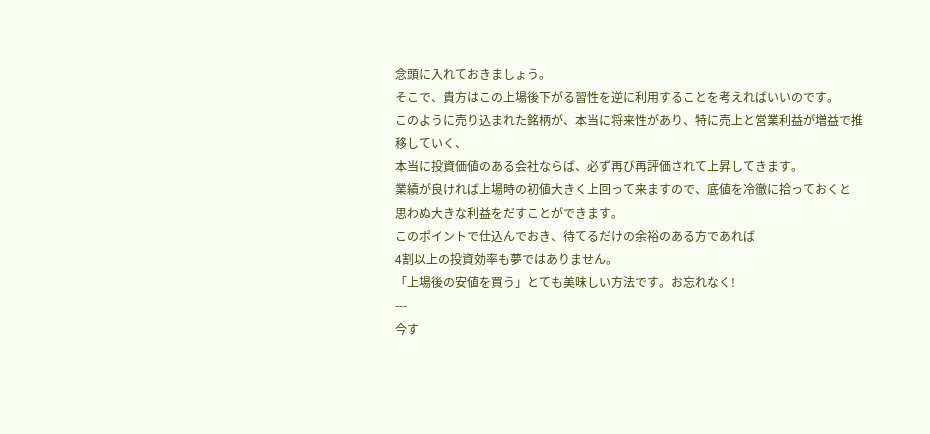念頭に入れておきましょう。
そこで、貴方はこの上場後下がる習性を逆に利用することを考えればいいのです。
このように売り込まれた銘柄が、本当に将来性があり、特に売上と営業利益が増益で推移していく、
本当に投資価値のある会社ならば、必ず再び再評価されて上昇してきます。
業績が良ければ上場時の初値大きく上回って来ますので、底値を冷徹に拾っておくと
思わぬ大きな利益をだすことができます。
このポイントで仕込んでおき、待てるだけの余裕のある方であれば
4割以上の投資効率も夢ではありません。
「上場後の安値を買う」とても美味しい方法です。お忘れなく!
---
今す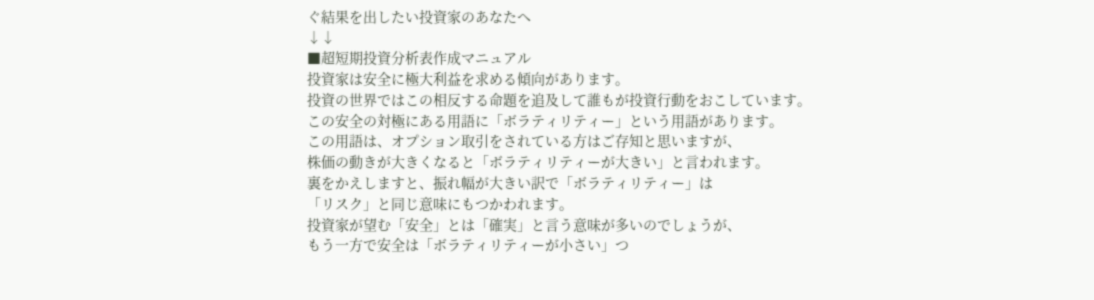ぐ結果を出したい投資家のあなたへ
↓↓
■超短期投資分析表作成マニュアル
投資家は安全に極大利益を求める傾向があります。
投資の世界ではこの相反する命題を追及して誰もが投資行動をおこしています。
この安全の対極にある用語に「ボラティリティー」という用語があります。
この用語は、オプション取引をされている方はご存知と思いますが、
株価の動きが大きくなると「ボラティリティーが大きい」と言われます。
裏をかえしますと、振れ幅が大きい訳で「ボラティリティー」は
「リスク」と同じ意味にもつかわれます。
投資家が望む「安全」とは「確実」と言う意味が多いのでしょうが、
もう一方で安全は「ボラティリティーが小さい」つ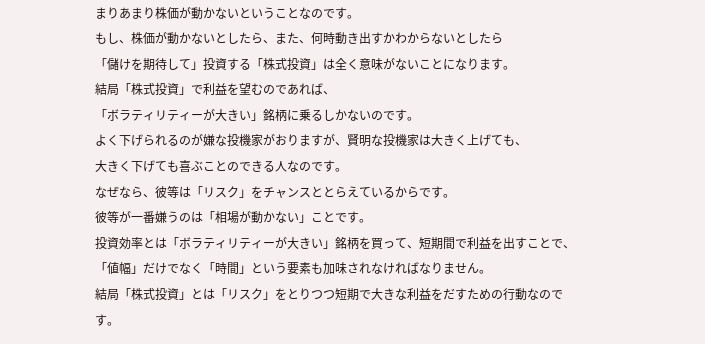まりあまり株価が動かないということなのです。
もし、株価が動かないとしたら、また、何時動き出すかわからないとしたら
「儲けを期待して」投資する「株式投資」は全く意味がないことになります。
結局「株式投資」で利益を望むのであれば、
「ボラティリティーが大きい」銘柄に乗るしかないのです。
よく下げられるのが嫌な投機家がおりますが、賢明な投機家は大きく上げても、
大きく下げても喜ぶことのできる人なのです。
なぜなら、彼等は「リスク」をチャンスととらえているからです。
彼等が一番嫌うのは「相場が動かない」ことです。
投資効率とは「ボラティリティーが大きい」銘柄を買って、短期間で利益を出すことで、
「値幅」だけでなく「時間」という要素も加味されなければなりません。
結局「株式投資」とは「リスク」をとりつつ短期で大きな利益をだすための行動なのです。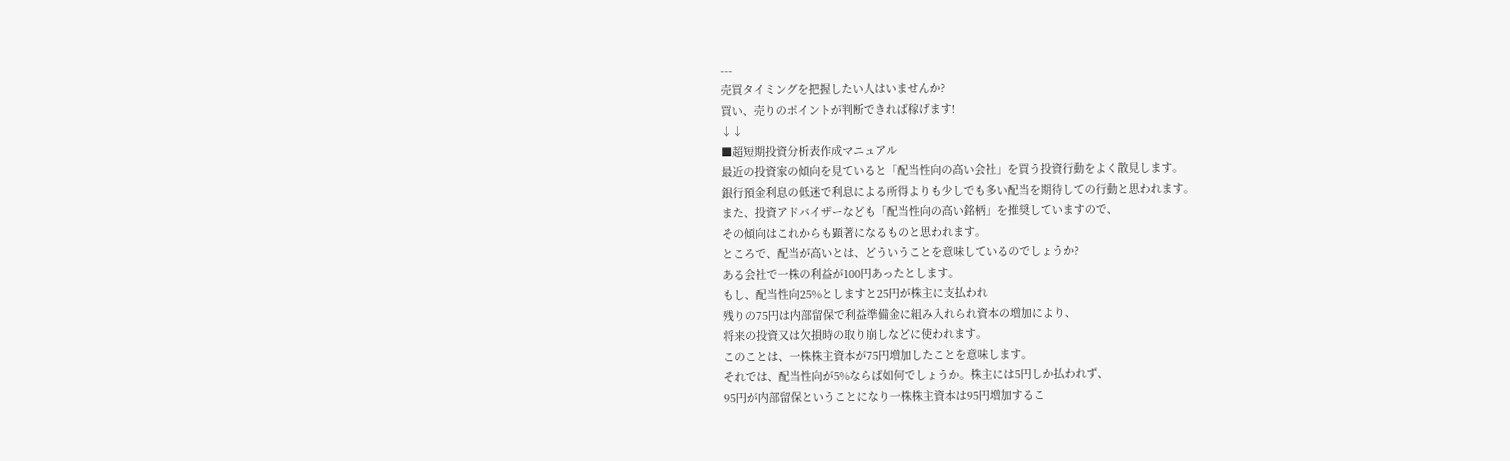---
売買タイミングを把握したい人はいませんか?
買い、売りのポイントが判断できれば稼げます!
↓↓
■超短期投資分析表作成マニュアル
最近の投資家の傾向を見ていると「配当性向の高い会社」を買う投資行動をよく散見します。
銀行預金利息の低迷で利息による所得よりも少しでも多い配当を期待しての行動と思われます。
また、投資アドバイザーなども「配当性向の高い銘柄」を推奨していますので、
その傾向はこれからも顕著になるものと思われます。
ところで、配当が高いとは、どういうことを意味しているのでしょうか?
ある会社で一株の利益が100円あったとします。
もし、配当性向25%としますと25円が株主に支払われ
残りの75円は内部留保で利益準備金に組み入れられ資本の増加により、
将来の投資又は欠損時の取り崩しなどに使われます。
このことは、一株株主資本が75円増加したことを意味します。
それでは、配当性向が5%ならば如何でしょうか。株主には5円しか払われず、
95円が内部留保ということになり一株株主資本は95円増加するこ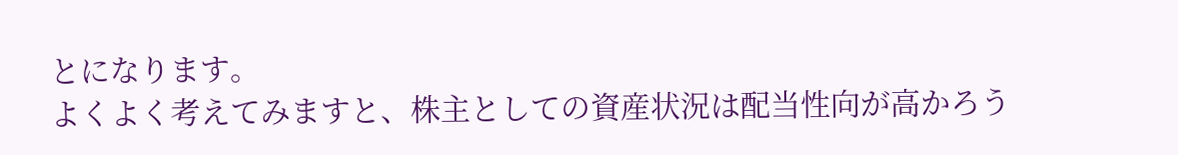とになります。
よくよく考えてみますと、株主としての資産状況は配当性向が高かろう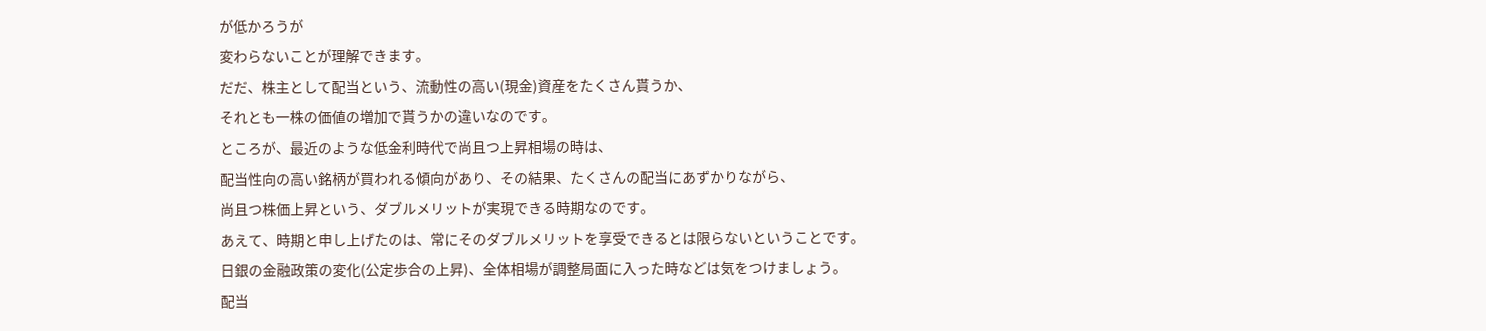が低かろうが
変わらないことが理解できます。
だだ、株主として配当という、流動性の高い(現金)資産をたくさん貰うか、
それとも一株の価値の増加で貰うかの違いなのです。
ところが、最近のような低金利時代で尚且つ上昇相場の時は、
配当性向の高い銘柄が買われる傾向があり、その結果、たくさんの配当にあずかりながら、
尚且つ株価上昇という、ダブルメリットが実現できる時期なのです。
あえて、時期と申し上げたのは、常にそのダブルメリットを享受できるとは限らないということです。
日銀の金融政策の変化(公定歩合の上昇)、全体相場が調整局面に入った時などは気をつけましょう。
配当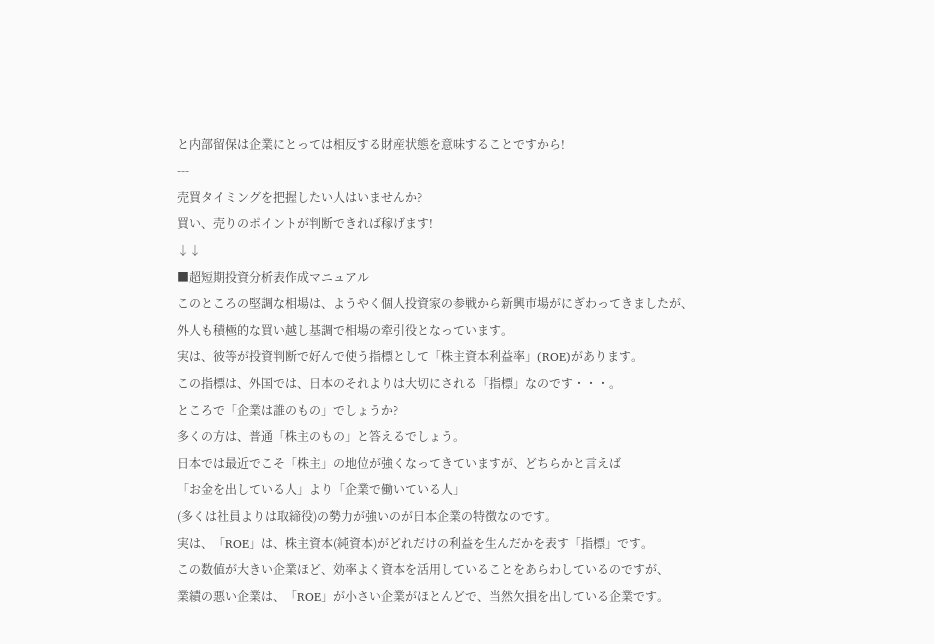と内部留保は企業にとっては相反する財産状態を意味することですから!
---
売買タイミングを把握したい人はいませんか?
買い、売りのポイントが判断できれば稼げます!
↓↓
■超短期投資分析表作成マニュアル
このところの堅調な相場は、ようやく個人投資家の参戦から新興市場がにぎわってきましたが、
外人も積極的な買い越し基調で相場の牽引役となっています。
実は、彼等が投資判断で好んで使う指標として「株主資本利益率」(ROE)があります。
この指標は、外国では、日本のそれよりは大切にされる「指標」なのです・・・。
ところで「企業は誰のもの」でしょうか?
多くの方は、普通「株主のもの」と答えるでしょう。
日本では最近でこそ「株主」の地位が強くなってきていますが、どちらかと言えば
「お金を出している人」より「企業で働いている人」
(多くは社員よりは取締役)の勢力が強いのが日本企業の特徴なのです。
実は、「ROE」は、株主資本(純資本)がどれだけの利益を生んだかを表す「指標」です。
この数値が大きい企業ほど、効率よく資本を活用していることをあらわしているのですが、
業績の悪い企業は、「ROE」が小さい企業がほとんどで、当然欠損を出している企業です。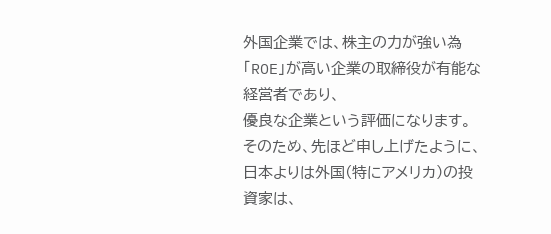外国企業では、株主の力が強い為「ROE」が高い企業の取締役が有能な経営者であり、
優良な企業という評価になります。
そのため、先ほど申し上げたように、日本よりは外国(特にアメリカ)の投資家は、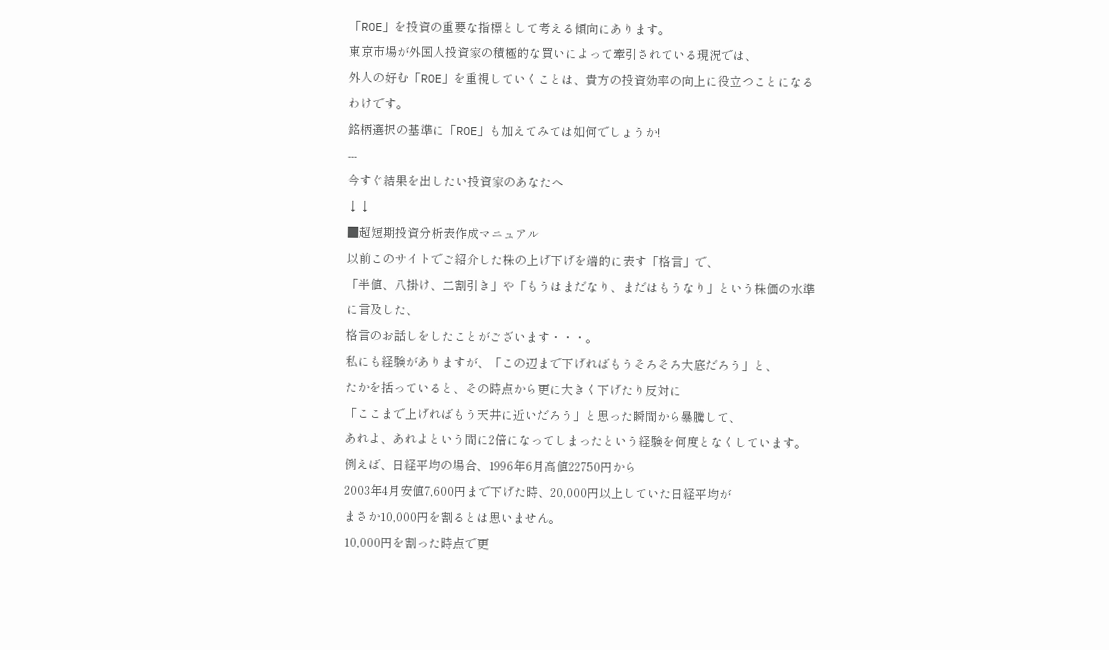「ROE」を投資の重要な指標として考える傾向にあります。
東京市場が外国人投資家の積極的な買いによって牽引されている現況では、
外人の好む「ROE」を重視していくことは、貴方の投資効率の向上に役立つことになるわけです。
銘柄選択の基準に「ROE」も加えてみては如何でしょうか!
---
今すぐ結果を出したい投資家のあなたへ
↓↓
■超短期投資分析表作成マニュアル
以前このサイトでご紹介した株の上げ下げを端的に表す「格言」で、
「半値、八掛け、二割引き」や「もうはまだなり、まだはもうなり」という株価の水準に言及した、
格言のお話しをしたことがございます・・・。
私にも経験がありますが、「この辺まで下げればもうそろそろ大底だろう」と、
たかを括っていると、その時点から更に大きく下げたり反対に
「ここまで上げればもう天井に近いだろう」と思った瞬間から暴騰して、
あれよ、あれよという間に2倍になってしまったという経験を何度となくしています。
例えば、日経平均の場合、1996年6月高値22750円から
2003年4月安値7,600円まで下げた時、20,000円以上していた日経平均が
まさか10,000円を割るとは思いません。
10,000円を割った時点で更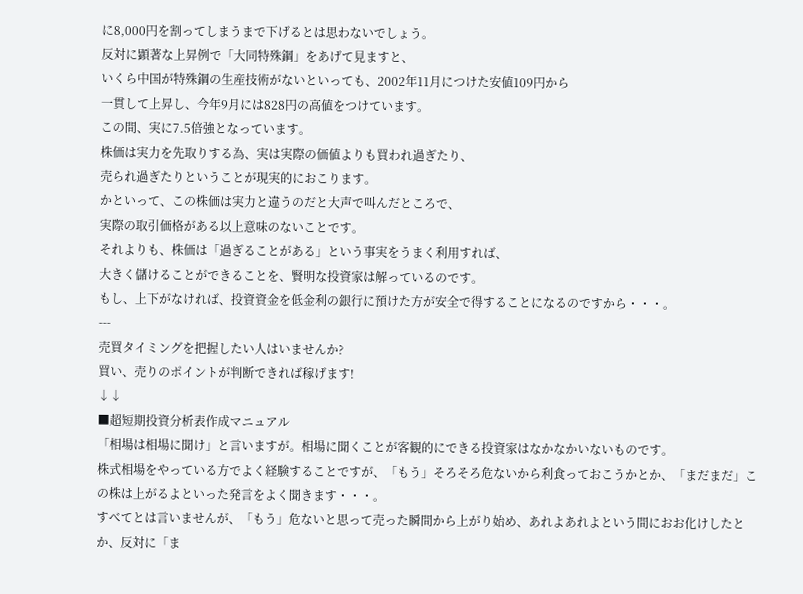に8,000円を割ってしまうまで下げるとは思わないでしょう。
反対に顕著な上昇例で「大同特殊鋼」をあげて見ますと、
いくら中国が特殊鋼の生産技術がないといっても、2002年11月につけた安値109円から
一貫して上昇し、今年9月には828円の高値をつけています。
この間、実に7.5倍強となっています。
株価は実力を先取りする為、実は実際の価値よりも買われ過ぎたり、
売られ過ぎたりということが現実的におこります。
かといって、この株価は実力と違うのだと大声で叫んだところで、
実際の取引価格がある以上意味のないことです。
それよりも、株価は「過ぎることがある」という事実をうまく利用すれば、
大きく儲けることができることを、賢明な投資家は解っているのです。
もし、上下がなければ、投資資金を低金利の銀行に預けた方が安全で得することになるのですから・・・。
---
売買タイミングを把握したい人はいませんか?
買い、売りのポイントが判断できれば稼げます!
↓↓
■超短期投資分析表作成マニュアル
「相場は相場に聞け」と言いますが。相場に聞くことが客観的にできる投資家はなかなかいないものです。
株式相場をやっている方でよく経験することですが、「もう」そろそろ危ないから利食っておこうかとか、「まだまだ」この株は上がるよといった発言をよく聞きます・・・。
すべてとは言いませんが、「もう」危ないと思って売った瞬間から上がり始め、あれよあれよという間におお化けしたとか、反対に「ま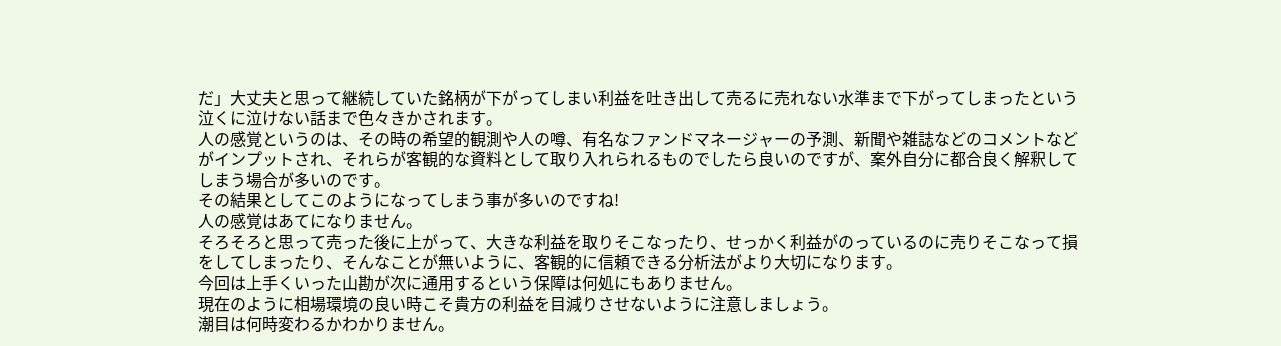だ」大丈夫と思って継続していた銘柄が下がってしまい利益を吐き出して売るに売れない水準まで下がってしまったという泣くに泣けない話まで色々きかされます。
人の感覚というのは、その時の希望的観測や人の噂、有名なファンドマネージャーの予測、新聞や雑誌などのコメントなどがインプットされ、それらが客観的な資料として取り入れられるものでしたら良いのですが、案外自分に都合良く解釈してしまう場合が多いのです。
その結果としてこのようになってしまう事が多いのですね!
人の感覚はあてになりません。
そろそろと思って売った後に上がって、大きな利益を取りそこなったり、せっかく利益がのっているのに売りそこなって損をしてしまったり、そんなことが無いように、客観的に信頼できる分析法がより大切になります。
今回は上手くいった山勘が次に通用するという保障は何処にもありません。
現在のように相場環境の良い時こそ貴方の利益を目減りさせないように注意しましょう。
潮目は何時変わるかわかりません。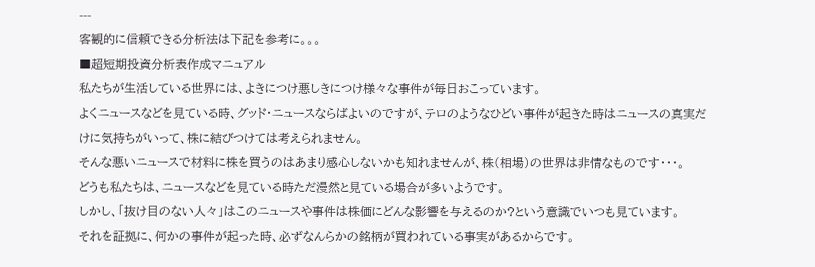---
客観的に信頼できる分析法は下記を参考に。。。
■超短期投資分析表作成マニュアル
私たちが生活している世界には、よきにつけ悪しきにつけ様々な事件が毎日おこっています。
よくニュースなどを見ている時、グッド・ニュースならばよいのですが、テロのようなひどい事件が起きた時はニュースの真実だけに気持ちがいって、株に結びつけては考えられません。
そんな悪いニュースで材料に株を買うのはあまり感心しないかも知れませんが、株(相場)の世界は非情なものです・・・。
どうも私たちは、ニュースなどを見ている時ただ漫然と見ている場合が多いようです。
しかし、「抜け目のない人々」はこのニュースや事件は株価にどんな影響を与えるのか?という意識でいつも見ています。
それを証拠に、何かの事件が起った時、必ずなんらかの銘柄が買われている事実があるからです。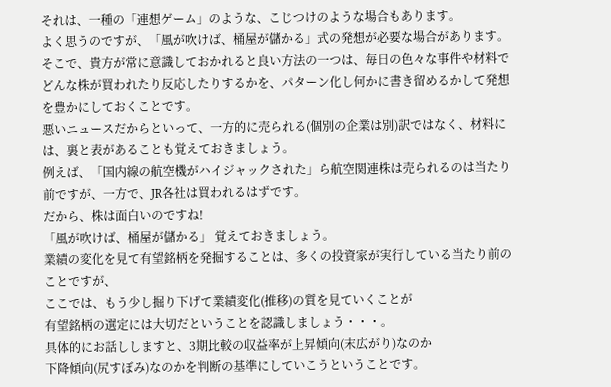それは、一種の「連想ゲーム」のような、こじつけのような場合もあります。
よく思うのですが、「風が吹けば、桶屋が儲かる」式の発想が必要な場合があります。
そこで、貴方が常に意識しておかれると良い方法の一つは、毎日の色々な事件や材料でどんな株が買われたり反応したりするかを、パターン化し何かに書き留めるかして発想を豊かにしておくことです。
悪いニュースだからといって、一方的に売られる(個別の企業は別)訳ではなく、材料には、裏と表があることも覚えておきましょう。
例えば、「国内線の航空機がハイジャックされた」ら航空関連株は売られるのは当たり前ですが、一方で、JR各社は買われるはずです。
だから、株は面白いのですね!
「風が吹けば、桶屋が儲かる」 覚えておきましょう。
業績の変化を見て有望銘柄を発掘することは、多くの投資家が実行している当たり前のことですが、
ここでは、もう少し掘り下げて業績変化(推移)の質を見ていくことが
有望銘柄の選定には大切だということを認識しましょう・・・。
具体的にお話ししますと、3期比較の収益率が上昇傾向(末広がり)なのか
下降傾向(尻すぼみ)なのかを判断の基準にしていこうということです。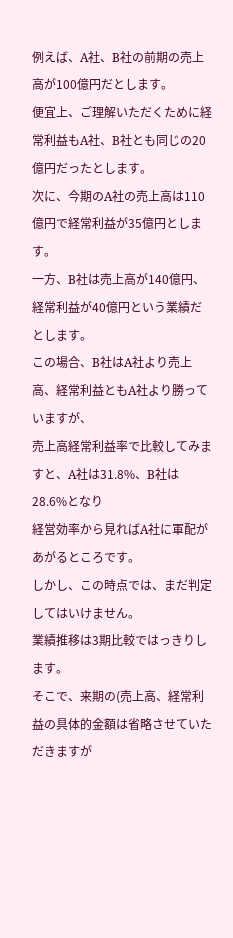例えば、A社、B社の前期の売上高が100億円だとします。
便宜上、ご理解いただくために経常利益もA社、B社とも同じの20億円だったとします。
次に、今期のA社の売上高は110億円で経常利益が35億円とします。
一方、B社は売上高が140億円、経常利益が40億円という業績だとします。
この場合、B社はA社より売上高、経常利益ともA社より勝っていますが、
売上高経常利益率で比較してみますと、A社は31.8%、B社は28.6%となり
経営効率から見ればA社に軍配があがるところです。
しかし、この時点では、まだ判定してはいけません。
業績推移は3期比較ではっきりします。
そこで、来期の(売上高、経常利益の具体的金額は省略させていただきますが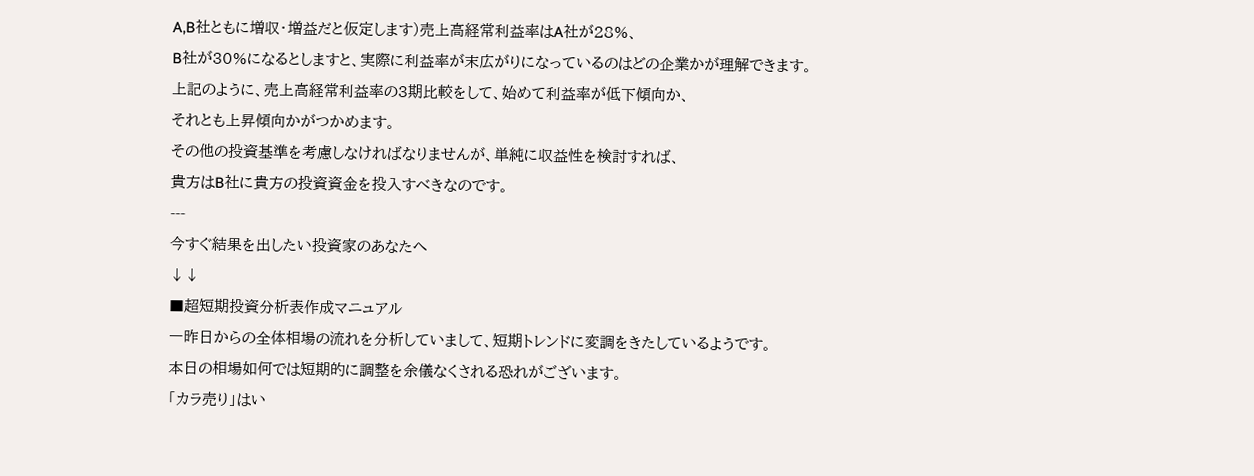A,B社ともに増収・増益だと仮定します)売上高経常利益率はA社が28%、
B社が30%になるとしますと、実際に利益率が末広がりになっているのはどの企業かが理解できます。
上記のように、売上高経常利益率の3期比較をして、始めて利益率が低下傾向か、
それとも上昇傾向かがつかめます。
その他の投資基準を考慮しなければなりませんが、単純に収益性を検討すれば、
貴方はB社に貴方の投資資金を投入すべきなのです。
---
今すぐ結果を出したい投資家のあなたへ
↓↓
■超短期投資分析表作成マニュアル
一昨日からの全体相場の流れを分析していまして、短期トレンドに変調をきたしているようです。
本日の相場如何では短期的に調整を余儀なくされる恐れがございます。
「カラ売り」はい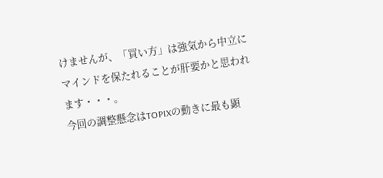けませんが、「買い方」は強気から中立にマインドを保たれることが肝要かと思われます・・・。
今回の調整懸念はTOPIXの動きに最も顕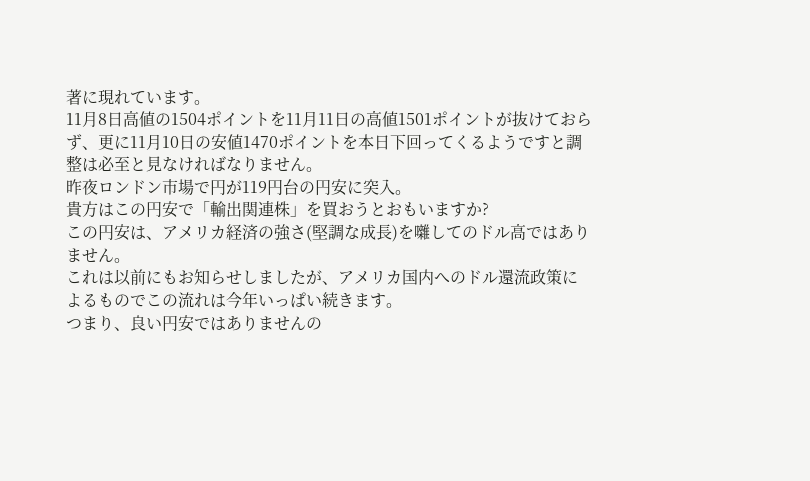著に現れています。
11月8日高値の1504ポイントを11月11日の高値1501ポイントが抜けておらず、更に11月10日の安値1470ポイントを本日下回ってくるようですと調整は必至と見なければなりません。
昨夜ロンドン市場で円が119円台の円安に突入。
貴方はこの円安で「輸出関連株」を買おうとおもいますか?
この円安は、アメリカ経済の強さ(堅調な成長)を囃してのドル高ではありません。
これは以前にもお知らせしましたが、アメリカ国内へのドル還流政策によるものでこの流れは今年いっぱい続きます。
つまり、良い円安ではありませんの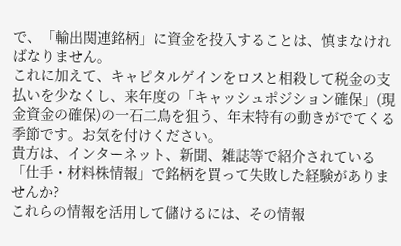で、「輸出関連銘柄」に資金を投入することは、慎まなければなりません。
これに加えて、キャピタルゲインをロスと相殺して税金の支払いを少なくし、来年度の「キャッシュポジション確保」(現金資金の確保)の一石二鳥を狙う、年末特有の動きがでてくる季節です。お気を付けください。
貴方は、インターネット、新聞、雑誌等で紹介されている「仕手・材料株情報」で銘柄を買って失敗した経験がありませんか?
これらの情報を活用して儲けるには、その情報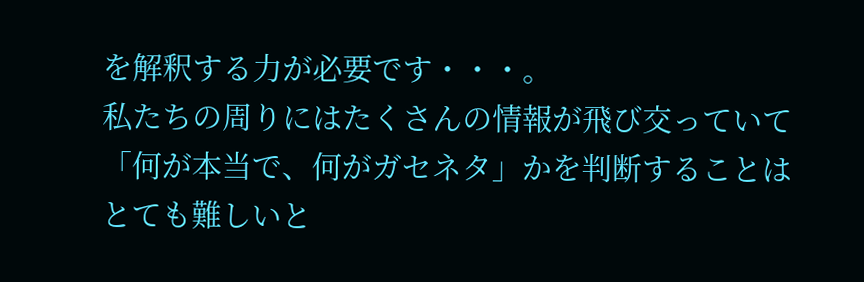を解釈する力が必要です・・・。
私たちの周りにはたくさんの情報が飛び交っていて「何が本当で、何がガセネタ」かを判断することはとても難しいと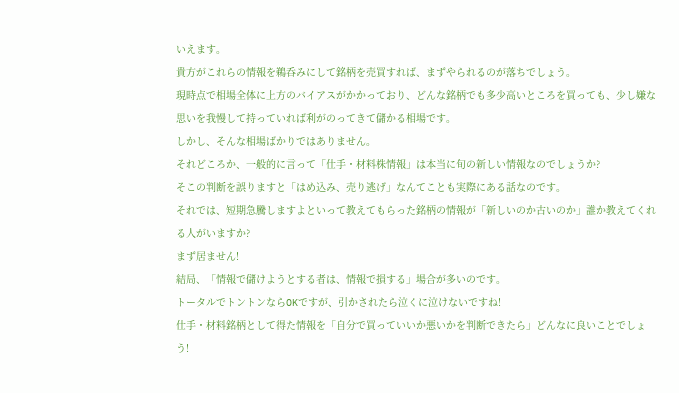いえます。
貴方がこれらの情報を鵜呑みにして銘柄を売買すれば、まずやられるのが落ちでしょう。
現時点で相場全体に上方のバイアスがかかっており、どんな銘柄でも多少高いところを買っても、少し嫌な思いを我慢して持っていれば利がのってきて儲かる相場です。
しかし、そんな相場ばかりではありません。
それどころか、一般的に言って「仕手・材料株情報」は本当に旬の新しい情報なのでしょうか?
そこの判断を誤りますと「はめ込み、売り逃げ」なんてことも実際にある話なのです。
それでは、短期急騰しますよといって教えてもらった銘柄の情報が「新しいのか古いのか」誰か教えてくれる人がいますか?
まず居ません!
結局、「情報で儲けようとする者は、情報で損する」場合が多いのです。
トータルでトントンならOKですが、引かされたら泣くに泣けないですね!
仕手・材料銘柄として得た情報を「自分で買っていいか悪いかを判断できたら」どんなに良いことでしょう!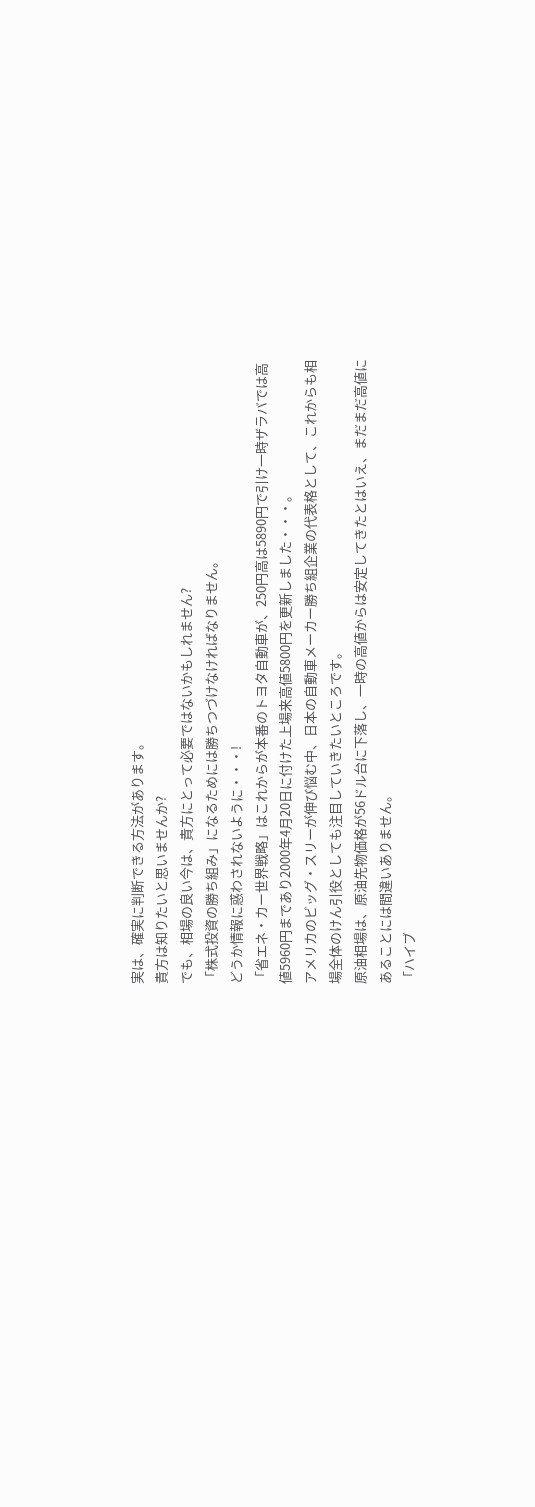実は、確実に判断できる方法があります。
貴方は知りたいと思いませんか?
でも、相場の良い今は、貴方にとって必要ではないかもしれません?
「株式投資の勝ち組み」になるためには勝ちつづけなければなりません。
どうか情報に惑わされないように・・・!
「省エネ・カー世界戦略」はこれからが本番のトヨタ自動車が、250円高は5890円で引け一時ザラバでは高値5960円まであり2000年4月20日に付けた上場来高値5800円を更新しました・・・。
アメリカのビッグ・スリーが伸び悩む中、日本の自動車メーカー勝ち組企業の代表格として、これからも相場全体のけん引役としても注目していきたいところです。
原油相場は、原油先物価格が56ドル台に下落し、一時の高値からは安定してきたとはいえ、まだまだ高値にあることには間違いありません。
「ハイブ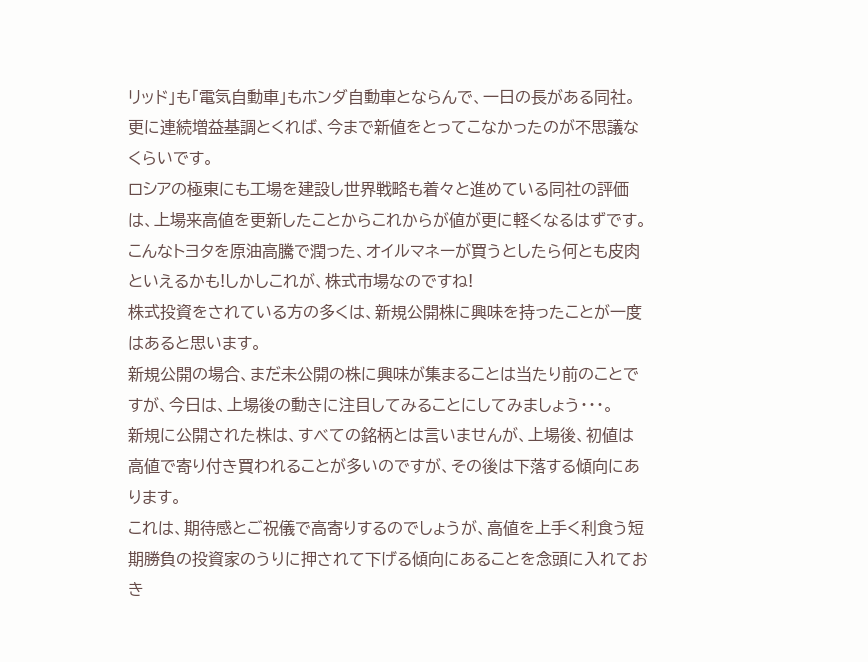リッド」も「電気自動車」もホンダ自動車とならんで、一日の長がある同社。
更に連続増益基調とくれば、今まで新値をとってこなかったのが不思議なくらいです。
ロシアの極東にも工場を建設し世界戦略も着々と進めている同社の評価は、上場来高値を更新したことからこれからが値が更に軽くなるはずです。
こんなトヨタを原油高騰で潤った、オイルマネーが買うとしたら何とも皮肉といえるかも!しかしこれが、株式市場なのですね!
株式投資をされている方の多くは、新規公開株に興味を持ったことが一度はあると思います。
新規公開の場合、まだ未公開の株に興味が集まることは当たり前のことですが、今日は、上場後の動きに注目してみることにしてみましょう・・・。
新規に公開された株は、すべての銘柄とは言いませんが、上場後、初値は高値で寄り付き買われることが多いのですが、その後は下落する傾向にあります。
これは、期待感とご祝儀で高寄りするのでしょうが、高値を上手く利食う短期勝負の投資家のうりに押されて下げる傾向にあることを念頭に入れておき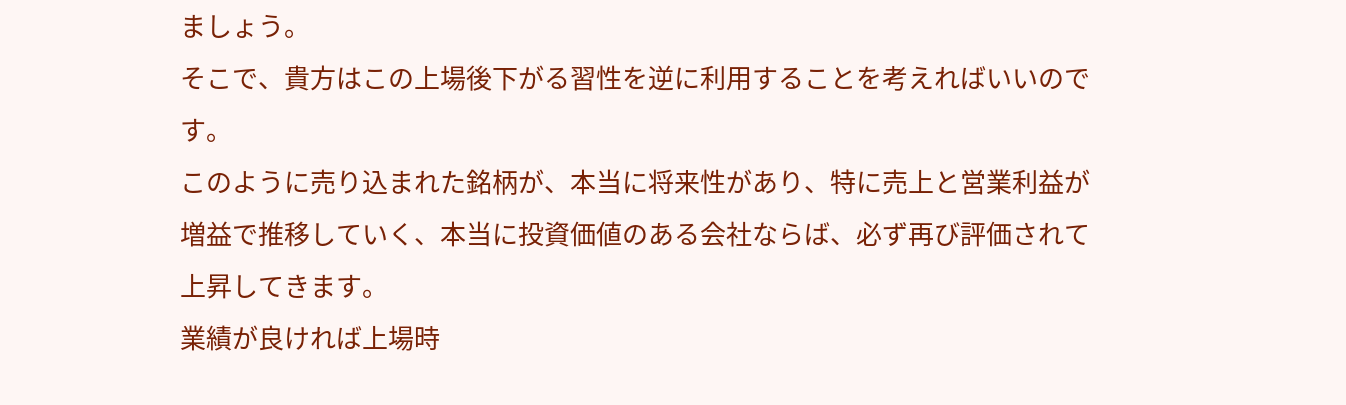ましょう。
そこで、貴方はこの上場後下がる習性を逆に利用することを考えればいいのです。
このように売り込まれた銘柄が、本当に将来性があり、特に売上と営業利益が増益で推移していく、本当に投資価値のある会社ならば、必ず再び評価されて上昇してきます。
業績が良ければ上場時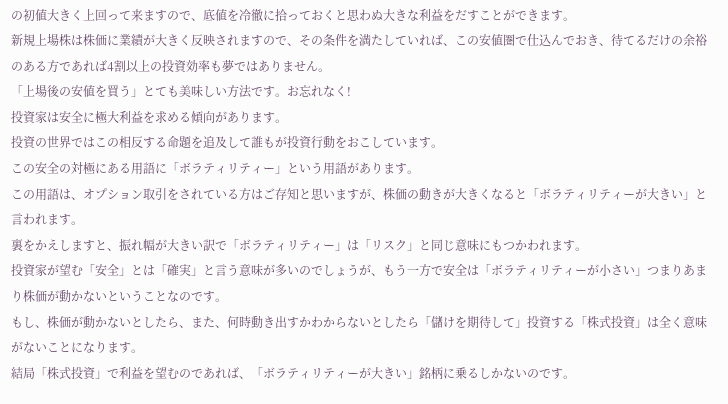の初値大きく上回って来ますので、底値を冷徹に拾っておくと思わぬ大きな利益をだすことができます。
新規上場株は株価に業績が大きく反映されますので、その条件を満たしていれば、この安値圏で仕込んでおき、待てるだけの余裕のある方であれば4割以上の投資効率も夢ではありません。
「上場後の安値を買う」とても美味しい方法です。お忘れなく!
投資家は安全に極大利益を求める傾向があります。
投資の世界ではこの相反する命題を追及して誰もが投資行動をおこしています。
この安全の対極にある用語に「ボラティリティー」という用語があります。
この用語は、オプション取引をされている方はご存知と思いますが、株価の動きが大きくなると「ボラティリティーが大きい」と言われます。
裏をかえしますと、振れ幅が大きい訳で「ボラティリティー」は「リスク」と同じ意味にもつかわれます。
投資家が望む「安全」とは「確実」と言う意味が多いのでしょうが、もう一方で安全は「ボラティリティーが小さい」つまりあまり株価が動かないということなのです。
もし、株価が動かないとしたら、また、何時動き出すかわからないとしたら「儲けを期待して」投資する「株式投資」は全く意味がないことになります。
結局「株式投資」で利益を望むのであれば、「ボラティリティーが大きい」銘柄に乗るしかないのです。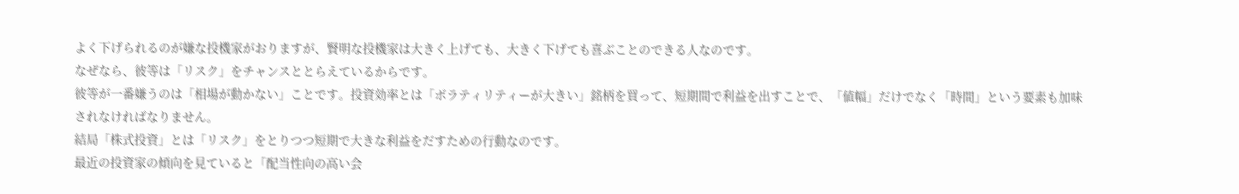よく下げられるのが嫌な投機家がおりますが、賢明な投機家は大きく上げても、大きく下げても喜ぶことのできる人なのです。
なぜなら、彼等は「リスク」をチャンスととらえているからです。
彼等が一番嫌うのは「相場が動かない」ことです。投資効率とは「ボラティリティーが大きい」銘柄を買って、短期間で利益を出すことで、「値幅」だけでなく「時間」という要素も加味されなければなりません。
結局「株式投資」とは「リスク」をとりつつ短期で大きな利益をだすための行動なのです。
最近の投資家の傾向を見ていると「配当性向の高い会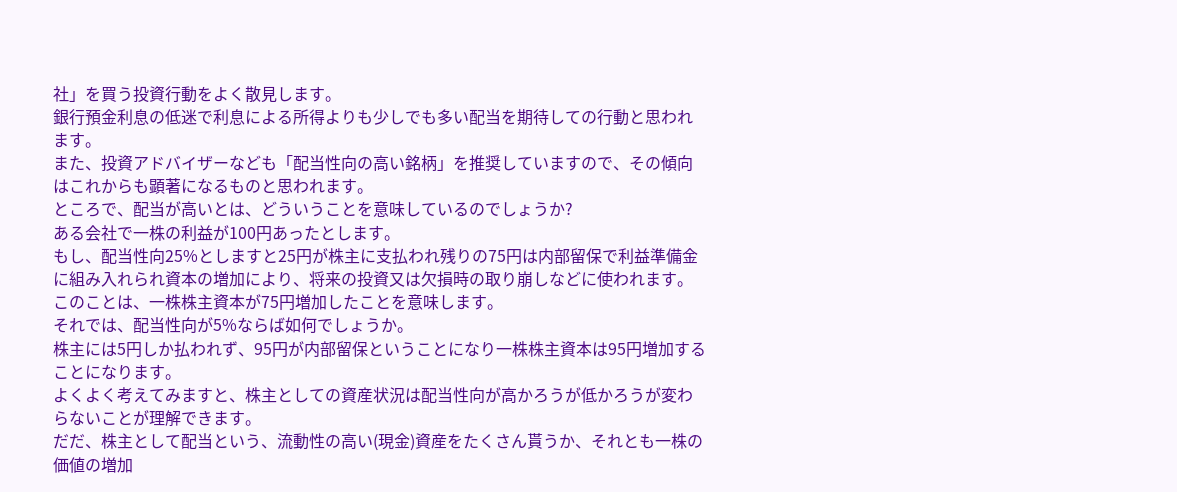社」を買う投資行動をよく散見します。
銀行預金利息の低迷で利息による所得よりも少しでも多い配当を期待しての行動と思われます。
また、投資アドバイザーなども「配当性向の高い銘柄」を推奨していますので、その傾向はこれからも顕著になるものと思われます。
ところで、配当が高いとは、どういうことを意味しているのでしょうか?
ある会社で一株の利益が100円あったとします。
もし、配当性向25%としますと25円が株主に支払われ残りの75円は内部留保で利益準備金に組み入れられ資本の増加により、将来の投資又は欠損時の取り崩しなどに使われます。
このことは、一株株主資本が75円増加したことを意味します。
それでは、配当性向が5%ならば如何でしょうか。
株主には5円しか払われず、95円が内部留保ということになり一株株主資本は95円増加することになります。
よくよく考えてみますと、株主としての資産状況は配当性向が高かろうが低かろうが変わらないことが理解できます。
だだ、株主として配当という、流動性の高い(現金)資産をたくさん貰うか、それとも一株の価値の増加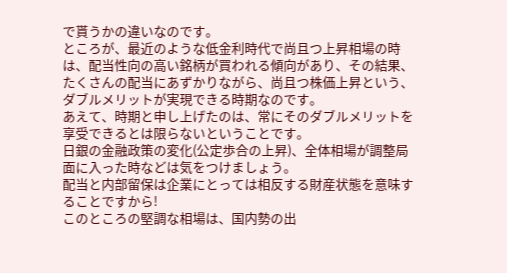で貰うかの違いなのです。
ところが、最近のような低金利時代で尚且つ上昇相場の時は、配当性向の高い銘柄が買われる傾向があり、その結果、たくさんの配当にあずかりながら、尚且つ株価上昇という、ダブルメリットが実現できる時期なのです。
あえて、時期と申し上げたのは、常にそのダブルメリットを享受できるとは限らないということです。
日銀の金融政策の変化(公定歩合の上昇)、全体相場が調整局面に入った時などは気をつけましょう。
配当と内部留保は企業にとっては相反する財産状態を意味することですから!
このところの堅調な相場は、国内勢の出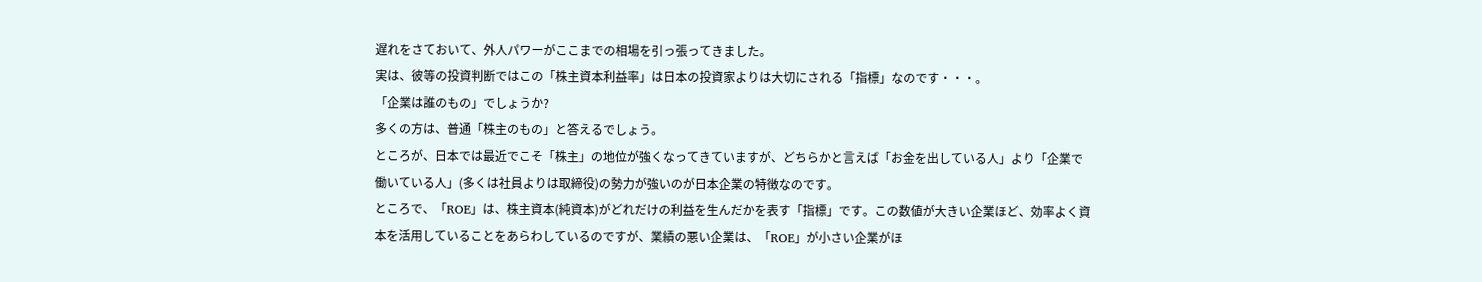遅れをさておいて、外人パワーがここまでの相場を引っ張ってきました。
実は、彼等の投資判断ではこの「株主資本利益率」は日本の投資家よりは大切にされる「指標」なのです・・・。
「企業は誰のもの」でしょうか?
多くの方は、普通「株主のもの」と答えるでしょう。
ところが、日本では最近でこそ「株主」の地位が強くなってきていますが、どちらかと言えば「お金を出している人」より「企業で働いている人」(多くは社員よりは取締役)の勢力が強いのが日本企業の特徴なのです。
ところで、「ROE」は、株主資本(純資本)がどれだけの利益を生んだかを表す「指標」です。この数値が大きい企業ほど、効率よく資本を活用していることをあらわしているのですが、業績の悪い企業は、「ROE」が小さい企業がほ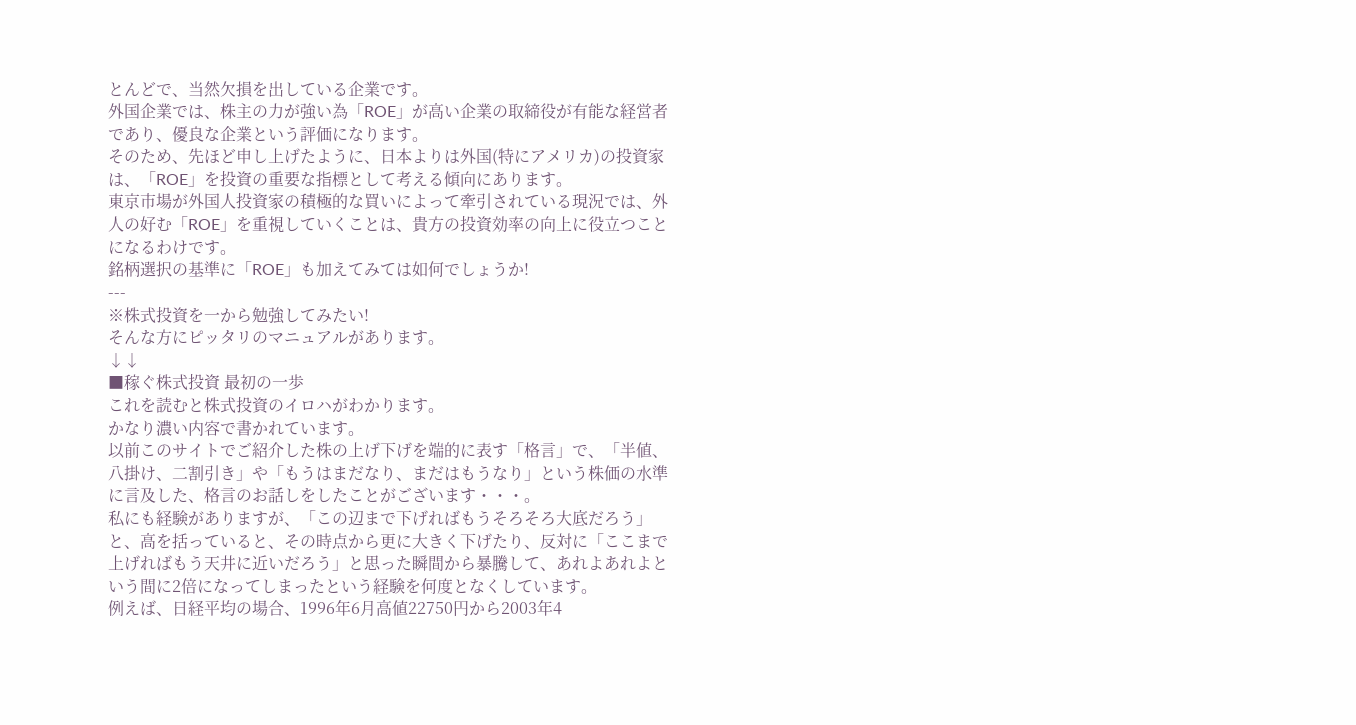とんどで、当然欠損を出している企業です。
外国企業では、株主の力が強い為「ROE」が高い企業の取締役が有能な経営者であり、優良な企業という評価になります。
そのため、先ほど申し上げたように、日本よりは外国(特にアメリカ)の投資家は、「ROE」を投資の重要な指標として考える傾向にあります。
東京市場が外国人投資家の積極的な買いによって牽引されている現況では、外人の好む「ROE」を重視していくことは、貴方の投資効率の向上に役立つことになるわけです。
銘柄選択の基準に「ROE」も加えてみては如何でしょうか!
---
※株式投資を一から勉強してみたい!
そんな方にピッタリのマニュアルがあります。
↓↓
■稼ぐ株式投資 最初の一歩
これを読むと株式投資のイロハがわかります。
かなり濃い内容で書かれています。
以前このサイトでご紹介した株の上げ下げを端的に表す「格言」で、「半値、八掛け、二割引き」や「もうはまだなり、まだはもうなり」という株価の水準に言及した、格言のお話しをしたことがございます・・・。
私にも経験がありますが、「この辺まで下げればもうそろそろ大底だろう」と、高を括っていると、その時点から更に大きく下げたり、反対に「ここまで上げればもう天井に近いだろう」と思った瞬間から暴騰して、あれよあれよという間に2倍になってしまったという経験を何度となくしています。
例えば、日経平均の場合、1996年6月高値22750円から2003年4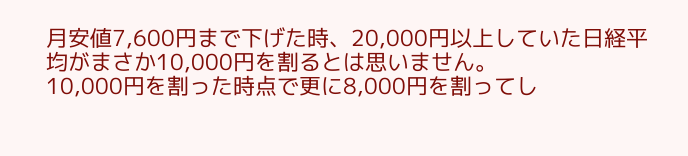月安値7,600円まで下げた時、20,000円以上していた日経平均がまさか10,000円を割るとは思いません。
10,000円を割った時点で更に8,000円を割ってし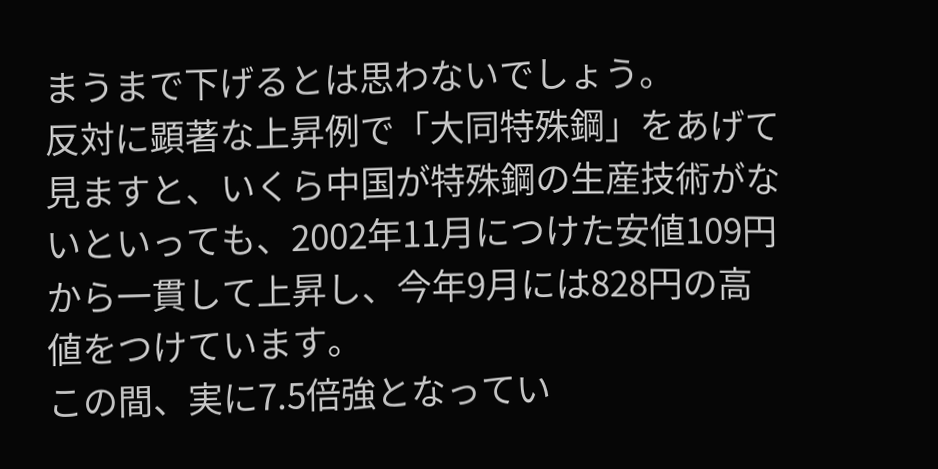まうまで下げるとは思わないでしょう。
反対に顕著な上昇例で「大同特殊鋼」をあげて見ますと、いくら中国が特殊鋼の生産技術がないといっても、2002年11月につけた安値109円から一貫して上昇し、今年9月には828円の高値をつけています。
この間、実に7.5倍強となってい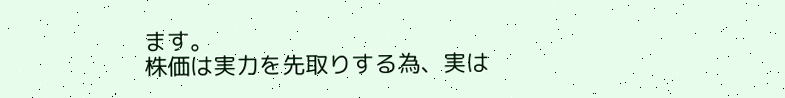ます。
株価は実力を先取りする為、実は